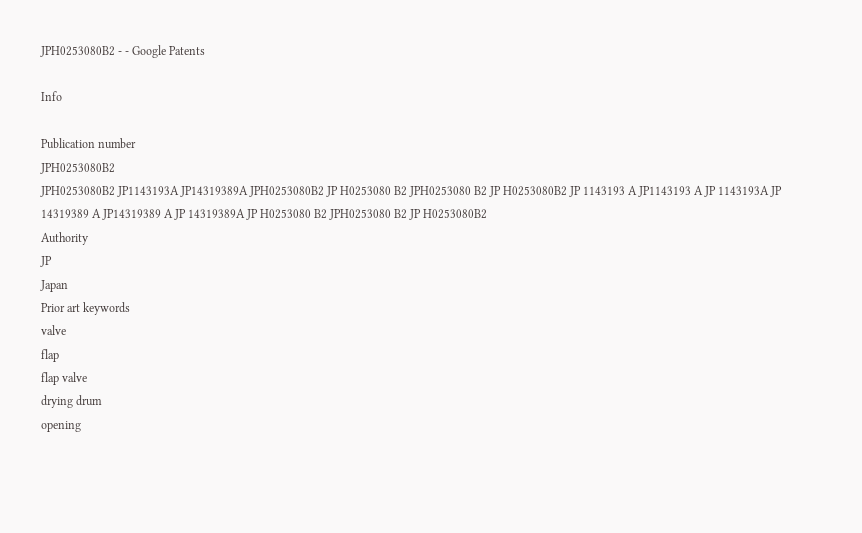JPH0253080B2 - - Google Patents

Info

Publication number
JPH0253080B2
JPH0253080B2 JP1143193A JP14319389A JPH0253080B2 JP H0253080 B2 JPH0253080 B2 JP H0253080B2 JP 1143193 A JP1143193 A JP 1143193A JP 14319389 A JP14319389 A JP 14319389A JP H0253080 B2 JPH0253080 B2 JP H0253080B2
Authority
JP
Japan
Prior art keywords
valve
flap
flap valve
drying drum
opening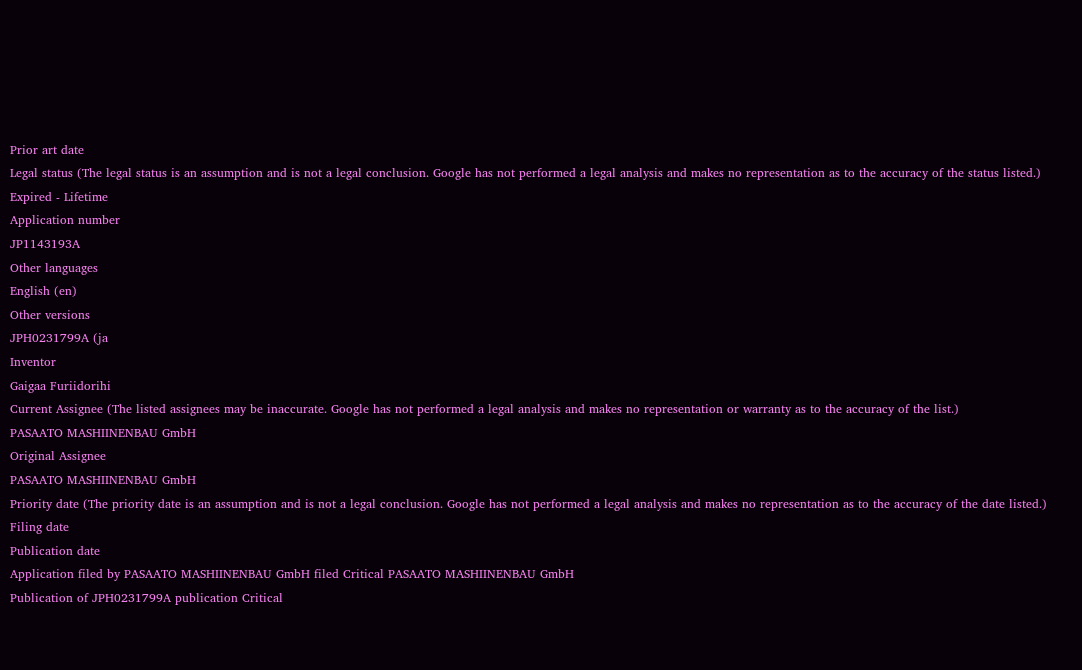Prior art date
Legal status (The legal status is an assumption and is not a legal conclusion. Google has not performed a legal analysis and makes no representation as to the accuracy of the status listed.)
Expired - Lifetime
Application number
JP1143193A
Other languages
English (en)
Other versions
JPH0231799A (ja
Inventor
Gaigaa Furiidorihi
Current Assignee (The listed assignees may be inaccurate. Google has not performed a legal analysis and makes no representation or warranty as to the accuracy of the list.)
PASAATO MASHIINENBAU GmbH
Original Assignee
PASAATO MASHIINENBAU GmbH
Priority date (The priority date is an assumption and is not a legal conclusion. Google has not performed a legal analysis and makes no representation as to the accuracy of the date listed.)
Filing date
Publication date
Application filed by PASAATO MASHIINENBAU GmbH filed Critical PASAATO MASHIINENBAU GmbH
Publication of JPH0231799A publication Critical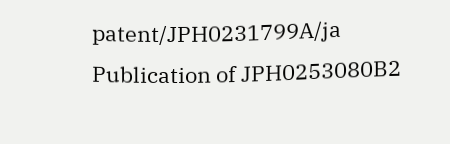patent/JPH0231799A/ja
Publication of JPH0253080B2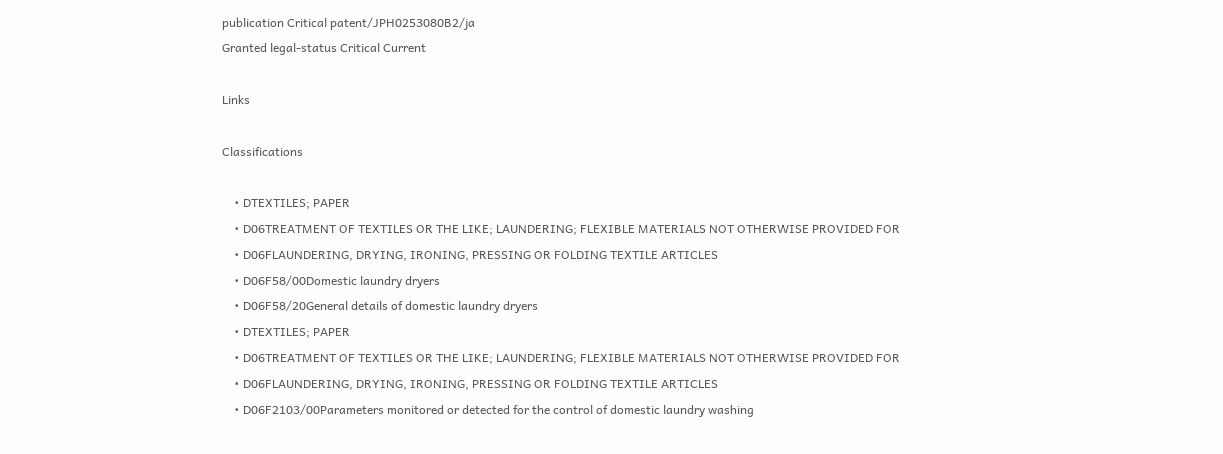publication Critical patent/JPH0253080B2/ja
Granted legal-status Critical Current

Links

Classifications

    • DTEXTILES; PAPER
    • D06TREATMENT OF TEXTILES OR THE LIKE; LAUNDERING; FLEXIBLE MATERIALS NOT OTHERWISE PROVIDED FOR
    • D06FLAUNDERING, DRYING, IRONING, PRESSING OR FOLDING TEXTILE ARTICLES
    • D06F58/00Domestic laundry dryers
    • D06F58/20General details of domestic laundry dryers
    • DTEXTILES; PAPER
    • D06TREATMENT OF TEXTILES OR THE LIKE; LAUNDERING; FLEXIBLE MATERIALS NOT OTHERWISE PROVIDED FOR
    • D06FLAUNDERING, DRYING, IRONING, PRESSING OR FOLDING TEXTILE ARTICLES
    • D06F2103/00Parameters monitored or detected for the control of domestic laundry washing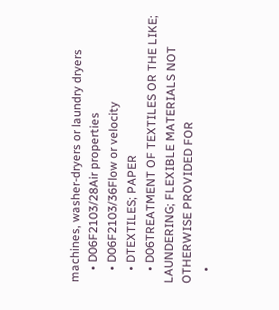machines, washer-dryers or laundry dryers
    • D06F2103/28Air properties
    • D06F2103/36Flow or velocity
    • DTEXTILES; PAPER
    • D06TREATMENT OF TEXTILES OR THE LIKE; LAUNDERING; FLEXIBLE MATERIALS NOT OTHERWISE PROVIDED FOR
    •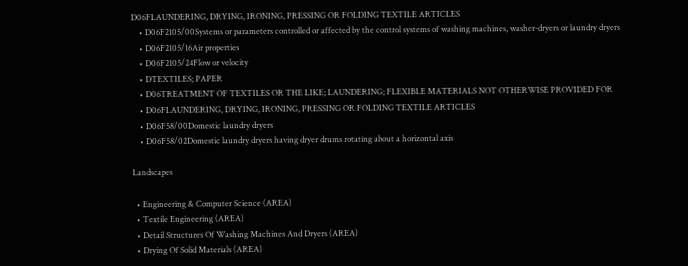D06FLAUNDERING, DRYING, IRONING, PRESSING OR FOLDING TEXTILE ARTICLES
    • D06F2105/00Systems or parameters controlled or affected by the control systems of washing machines, washer-dryers or laundry dryers
    • D06F2105/16Air properties
    • D06F2105/24Flow or velocity
    • DTEXTILES; PAPER
    • D06TREATMENT OF TEXTILES OR THE LIKE; LAUNDERING; FLEXIBLE MATERIALS NOT OTHERWISE PROVIDED FOR
    • D06FLAUNDERING, DRYING, IRONING, PRESSING OR FOLDING TEXTILE ARTICLES
    • D06F58/00Domestic laundry dryers
    • D06F58/02Domestic laundry dryers having dryer drums rotating about a horizontal axis

Landscapes

  • Engineering & Computer Science (AREA)
  • Textile Engineering (AREA)
  • Detail Structures Of Washing Machines And Dryers (AREA)
  • Drying Of Solid Materials (AREA)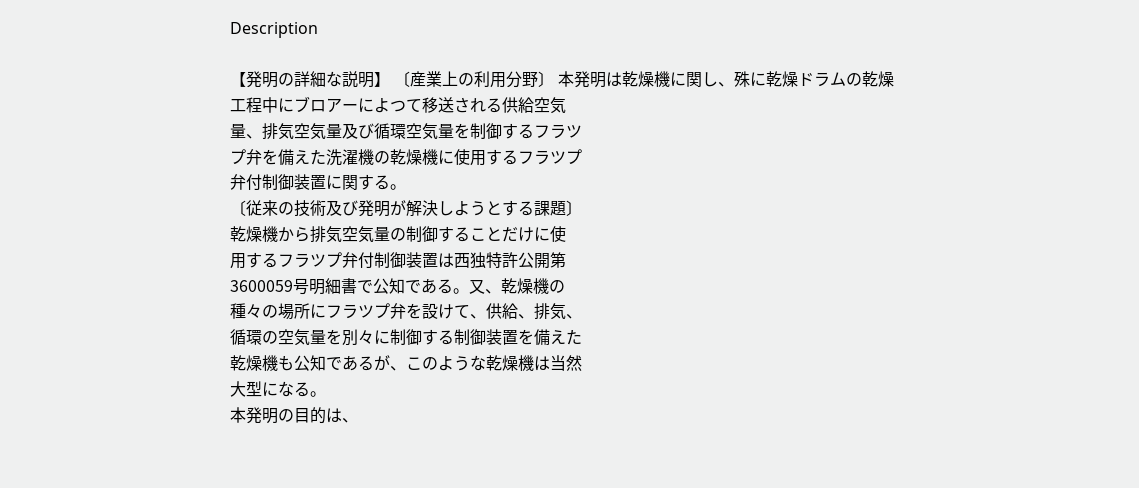Description

【発明の詳細な説明】 〔産業上の利用分野〕 本発明は乾燥機に関し、殊に乾燥ドラムの乾燥
工程中にブロアーによつて移送される供給空気
量、排気空気量及び循環空気量を制御するフラツ
プ弁を備えた洗濯機の乾燥機に使用するフラツプ
弁付制御装置に関する。
〔従来の技術及び発明が解決しようとする課題〕
乾燥機から排気空気量の制御することだけに使
用するフラツプ弁付制御装置は西独特許公開第
3600059号明細書で公知である。又、乾燥機の
種々の場所にフラツプ弁を設けて、供給、排気、
循環の空気量を別々に制御する制御装置を備えた
乾燥機も公知であるが、このような乾燥機は当然
大型になる。
本発明の目的は、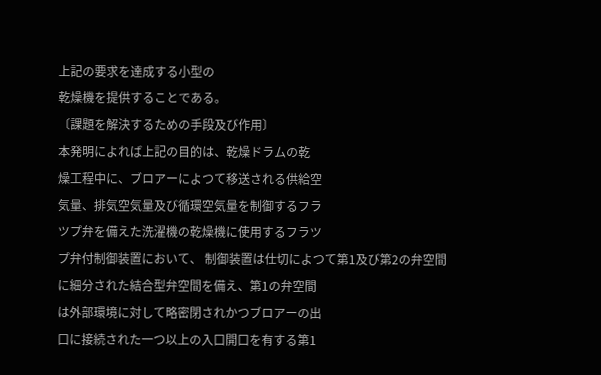上記の要求を達成する小型の
乾燥機を提供することである。
〔課題を解決するための手段及び作用〕
本発明によれば上記の目的は、乾燥ドラムの乾
燥工程中に、ブロアーによつて移送される供給空
気量、排気空気量及び循環空気量を制御するフラ
ツプ弁を備えた洗濯機の乾燥機に使用するフラツ
プ弁付制御装置において、 制御装置は仕切によつて第1及び第2の弁空間
に細分された結合型弁空間を備え、第1の弁空間
は外部環境に対して略密閉されかつブロアーの出
口に接続された一つ以上の入口開口を有する第1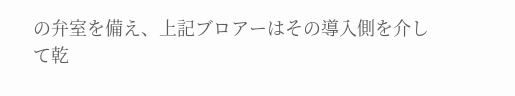の弁室を備え、上記ブロアーはその導入側を介し
て乾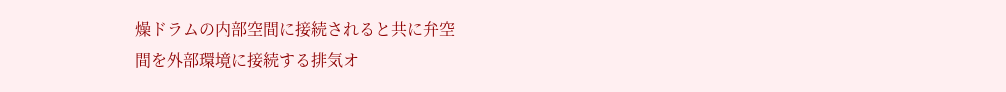燥ドラムの内部空間に接続されると共に弁空
間を外部環境に接続する排気オ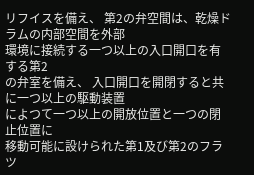リフイスを備え、 第2の弁空間は、乾燥ドラムの内部空間を外部
環境に接続する一つ以上の入口開口を有する第2
の弁室を備え、 入口開口を開閉すると共に一つ以上の駆動装置
によつて一つ以上の開放位置と一つの閉止位置に
移動可能に設けられた第1及び第2のフラツ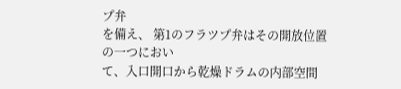プ弁
を備え、 第1のフラツプ弁はその開放位置の一つにおい
て、入口開口から乾燥ドラムの内部空間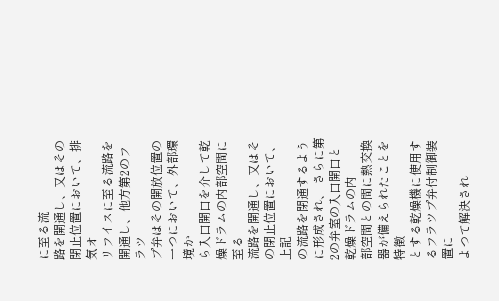に至る流
路を開通し、又はその閉止位置において、排気オ
リフイスに至る流路を開通し、他方第2のフラツ
プ弁はその開放位置の一つにおいて、外部環境か
ら入口開口を介して乾燥ドラムの内部空間に至る
流路を開通し、又はその閉止位置において、上記
の流路を閉通するように形成され、 さらに第2の弁室の入口開口と乾燥ドラムの内
部空間との間に熱交換器が備えられたことを特徴
とする乾燥機に使用するフラツプ弁付制御装置に
よつて解決され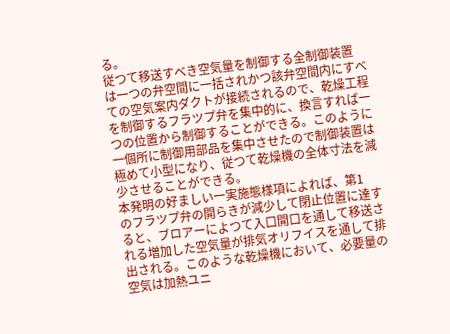る。
従つて移送すべき空気量を制御する全制御装置
は一つの弁空間に一括されかつ該弁空間内にすべ
ての空気案内ダクトが接続されるので、乾燥工程
を制御するフラツプ弁を集中的に、換言すれば一
つの位置から制御することができる。このように
一個所に制御用部品を集中させたので制御装置は
極めて小型になり、従つて乾燥機の全体寸法を減
少させることができる。
本発明の好ましい一実施態様項によれば、第1
のフラツプ弁の開らきが減少して閉止位置に達す
ると、ブロアーによつて入口開口を通して移送さ
れる増加した空気量が排気オリフイスを通して排
出される。このような乾燥機において、必要量の
空気は加熱ユニ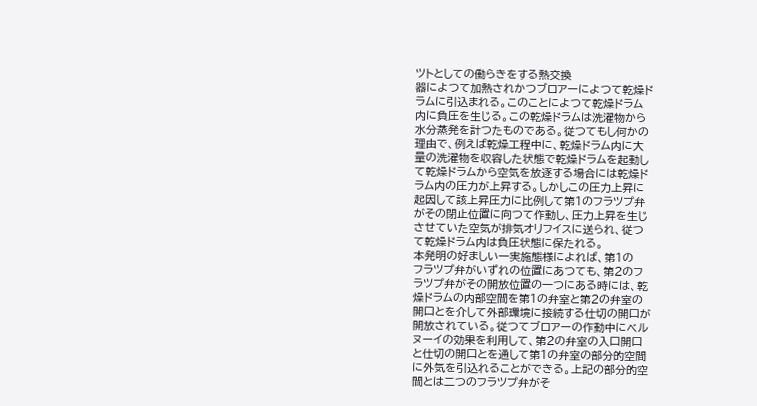ツトとしての働らきをする熱交換
器によつて加熱されかつブロアーによつて乾燥ド
ラムに引込まれる。このことによつて乾燥ドラム
内に負圧を生じる。この乾燥ドラムは洗濯物から
水分蒸発を計つたものである。従つてもし何かの
理由で、例えば乾燥工程中に、乾燥ドラム内に大
量の洗濯物を収容した状態で乾燥ドラムを起動し
て乾燥ドラムから空気を放逐する場合には乾燥ド
ラム内の圧力が上昇する。しかしこの圧力上昇に
起因して該上昇圧力に比例して第1のフラツプ弁
がその閉止位置に向つて作動し、圧力上昇を生じ
させていた空気が排気オリフイスに送られ、従つ
て乾燥ドラム内は負圧状態に保たれる。
本発明の好ましい一実施態様によれば、第1の
フラツプ弁がいずれの位置にあつても、第2のフ
ラツプ弁がその開放位置の一つにある時には、乾
燥ドラムの内部空間を第1の弁室と第2の弁室の
開口とを介して外部環境に接続する仕切の開口が
開放されている。従つてブロアーの作動中にベル
ヌーイの効果を利用して、第2の弁室の入口開口
と仕切の開口とを通して第1の弁室の部分的空間
に外気を引込れることができる。上記の部分的空
間とは二つのフラツプ弁がそ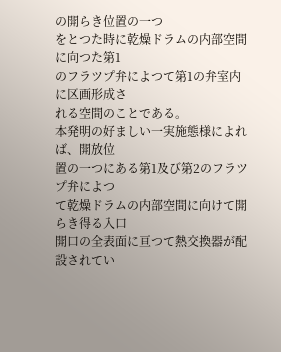の開らき位置の一つ
をとつた時に乾燥ドラムの内部空間に向つた第1
のフラツプ弁によつて第1の弁室内に区画形成さ
れる空間のことである。
本発明の好ましい一実施態様によれば、開放位
置の一つにある第1及び第2のフラツプ弁によつ
て乾燥ドラムの内部空間に向けて開らき得る入口
開口の全表面に亘つて熱交換器が配設されてい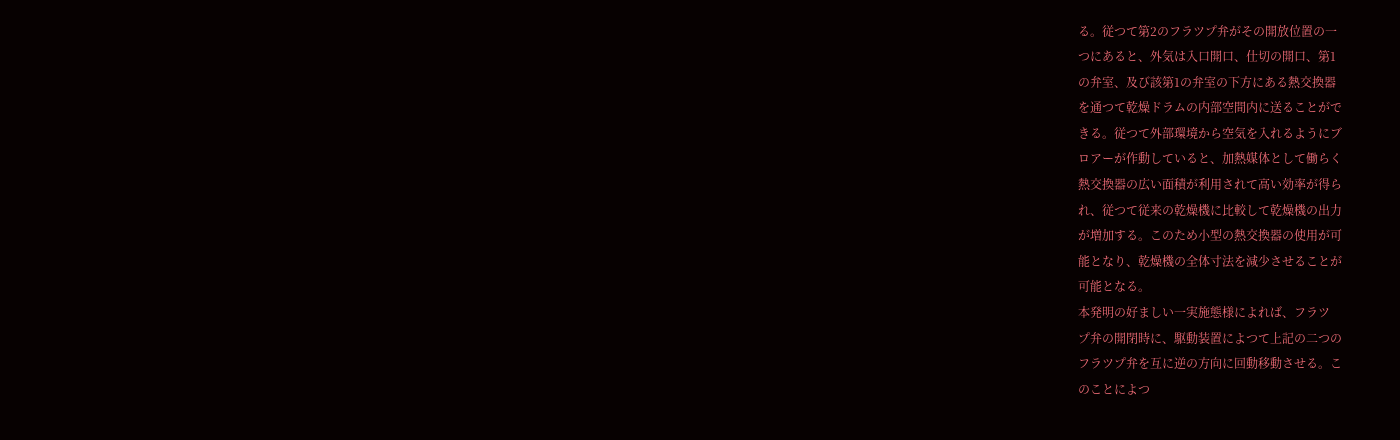る。従つて第2のフラツプ弁がその開放位置の一
つにあると、外気は入口開口、仕切の開口、第1
の弁室、及び該第1の弁室の下方にある熱交換器
を通つて乾燥ドラムの内部空間内に送ることがで
きる。従つて外部環境から空気を入れるようにブ
ロアーが作動していると、加熱媒体として働らく
熱交換器の広い面積が利用されて高い効率が得ら
れ、従つて従来の乾燥機に比較して乾燥機の出力
が増加する。このため小型の熱交換器の使用が可
能となり、乾燥機の全体寸法を減少させることが
可能となる。
本発明の好ましい一実施態様によれば、フラツ
プ弁の開閉時に、駆動装置によつて上記の二つの
フラツプ弁を互に逆の方向に回動移動させる。こ
のことによつ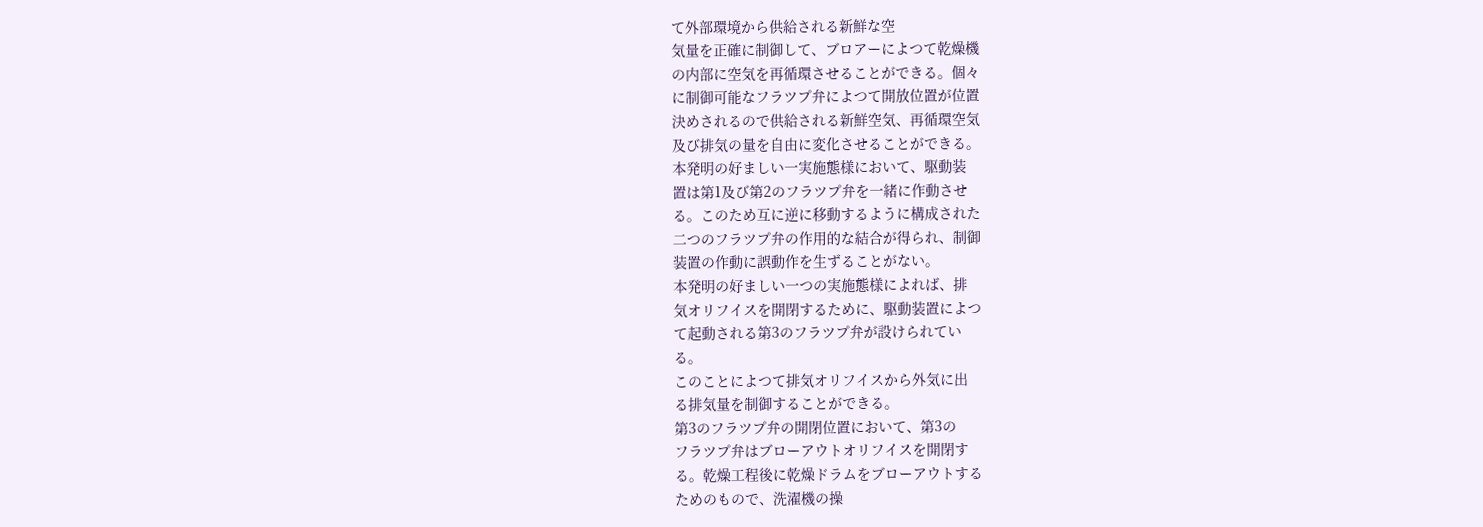て外部環境から供給される新鮮な空
気量を正確に制御して、ブロアーによつて乾燥機
の内部に空気を再循環させることができる。個々
に制御可能なフラツプ弁によつて開放位置が位置
決めされるので供給される新鮮空気、再循環空気
及び排気の量を自由に変化させることができる。
本発明の好ましい一実施態様において、駆動装
置は第1及び第2のフラツプ弁を一緒に作動させ
る。このため互に逆に移動するように構成された
二つのフラツプ弁の作用的な結合が得られ、制御
装置の作動に誤動作を生ずることがない。
本発明の好ましい一つの実施態様によれば、排
気オリフイスを開閉するために、駆動装置によつ
て起動される第3のフラツプ弁が設けられてい
る。
このことによつて排気オリフイスから外気に出
る排気量を制御することができる。
第3のフラツプ弁の開閉位置において、第3の
フラツプ弁はブローアウトオリフイスを開閉す
る。乾燥工程後に乾燥ドラムをブローアウトする
ためのもので、洗濯機の操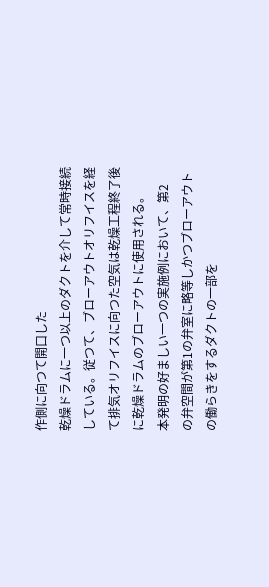作側に向つて開口した
乾燥ドラムに一つ以上のダクトを介して常時接続
している。従つて、ブローアウトオリフイスを経
て排気オリフイスに向つた空気は乾燥工程終了後
に乾燥ドラムのブローアウトに使用される。
本発明の好ましい一つの実施例において、第2
の弁空間が第1の弁室に略等しかつブローアウト
の働らきをするダクトの一部を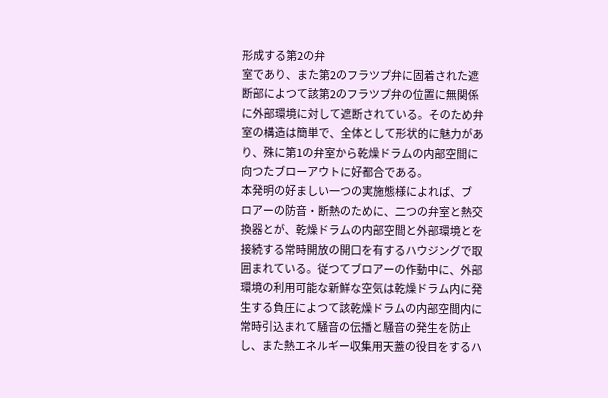形成する第2の弁
室であり、また第2のフラツプ弁に固着された遮
断部によつて該第2のフラツプ弁の位置に無関係
に外部環境に対して遮断されている。そのため弁
室の構造は簡単で、全体として形状的に魅力があ
り、殊に第1の弁室から乾燥ドラムの内部空間に
向つたブローアウトに好都合である。
本発明の好ましい一つの実施態様によれば、ブ
ロアーの防音・断熱のために、二つの弁室と熱交
換器とが、乾燥ドラムの内部空間と外部環境とを
接続する常時開放の開口を有するハウジングで取
囲まれている。従つてブロアーの作動中に、外部
環境の利用可能な新鮮な空気は乾燥ドラム内に発
生する負圧によつて該乾燥ドラムの内部空間内に
常時引込まれて騒音の伝播と騒音の発生を防止
し、また熱エネルギー収集用天蓋の役目をするハ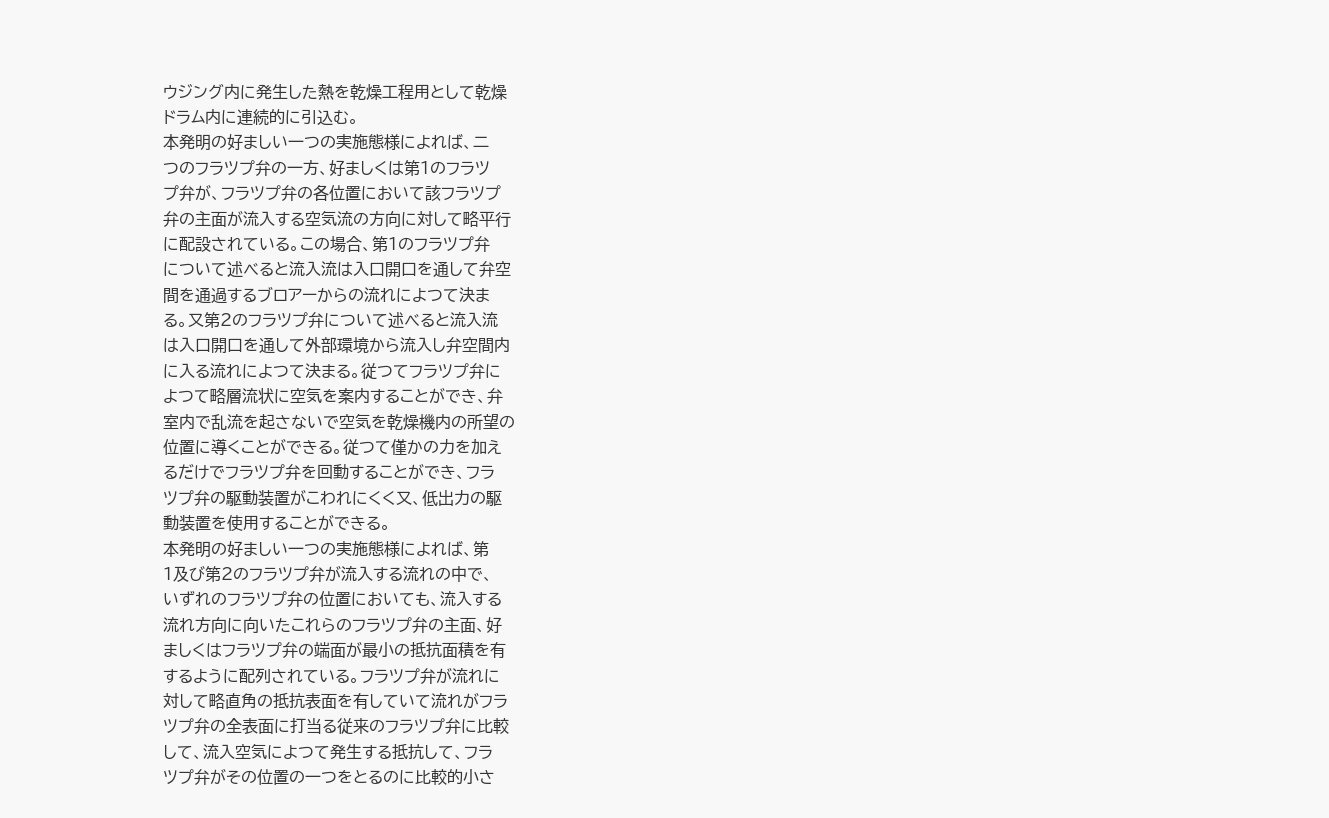ウジング内に発生した熱を乾燥工程用として乾燥
ドラム内に連続的に引込む。
本発明の好ましい一つの実施態様によれば、二
つのフラツプ弁の一方、好ましくは第1のフラツ
プ弁が、フラツプ弁の各位置において該フラツプ
弁の主面が流入する空気流の方向に対して略平行
に配設されている。この場合、第1のフラツプ弁
について述べると流入流は入口開口を通して弁空
間を通過するブロアーからの流れによつて決ま
る。又第2のフラツプ弁について述べると流入流
は入口開口を通して外部環境から流入し弁空間内
に入る流れによつて決まる。従つてフラツプ弁に
よつて略層流状に空気を案内することができ、弁
室内で乱流を起さないで空気を乾燥機内の所望の
位置に導くことができる。従つて僅かの力を加え
るだけでフラツプ弁を回動することができ、フラ
ツプ弁の駆動装置がこわれにくく又、低出力の駆
動装置を使用することができる。
本発明の好ましい一つの実施態様によれば、第
1及び第2のフラツプ弁が流入する流れの中で、
いずれのフラツプ弁の位置においても、流入する
流れ方向に向いたこれらのフラツプ弁の主面、好
ましくはフラツプ弁の端面が最小の抵抗面積を有
するように配列されている。フラツプ弁が流れに
対して略直角の抵抗表面を有していて流れがフラ
ツプ弁の全表面に打当る従来のフラツプ弁に比較
して、流入空気によつて発生する抵抗して、フラ
ツプ弁がその位置の一つをとるのに比較的小さ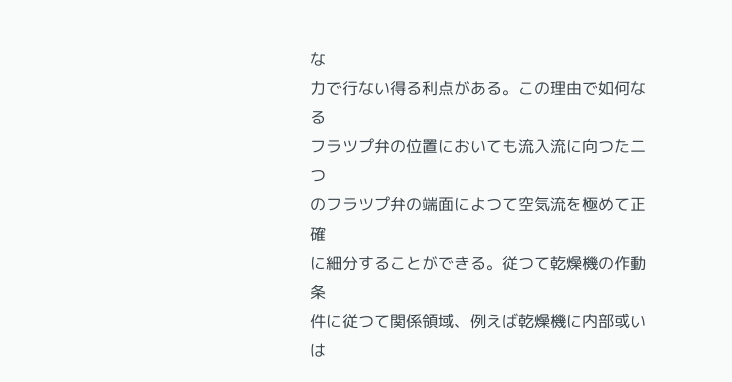な
力で行ない得る利点がある。この理由で如何なる
フラツプ弁の位置においても流入流に向つた二つ
のフラツプ弁の端面によつて空気流を極めて正確
に細分することができる。従つて乾燥機の作動条
件に従つて関係領域、例えば乾燥機に内部或いは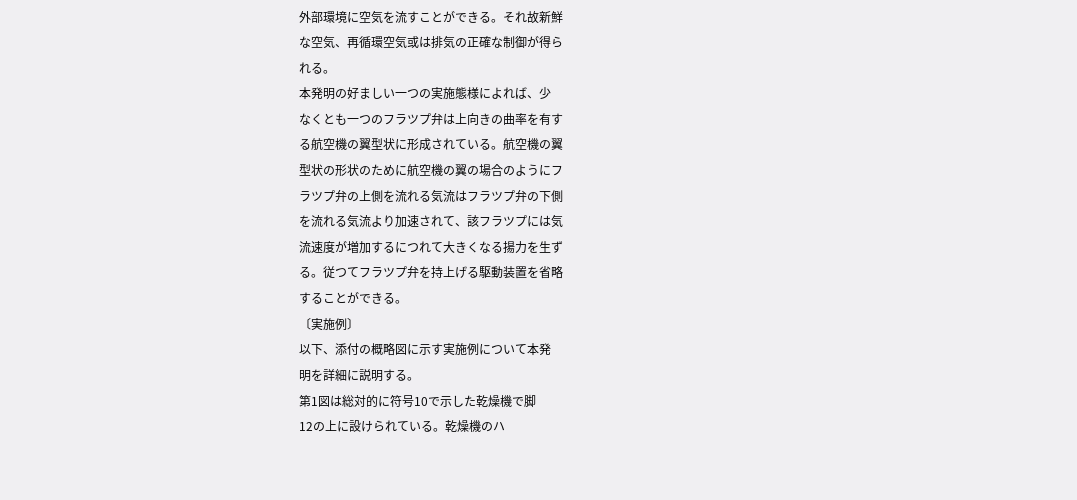外部環境に空気を流すことができる。それ故新鮮
な空気、再循環空気或は排気の正確な制御が得ら
れる。
本発明の好ましい一つの実施態様によれば、少
なくとも一つのフラツプ弁は上向きの曲率を有す
る航空機の翼型状に形成されている。航空機の翼
型状の形状のために航空機の翼の場合のようにフ
ラツプ弁の上側を流れる気流はフラツプ弁の下側
を流れる気流より加速されて、該フラツプには気
流速度が増加するにつれて大きくなる揚力を生ず
る。従つてフラツプ弁を持上げる駆動装置を省略
することができる。
〔実施例〕
以下、添付の概略図に示す実施例について本発
明を詳細に説明する。
第1図は総対的に符号10で示した乾燥機で脚
12の上に設けられている。乾燥機のハ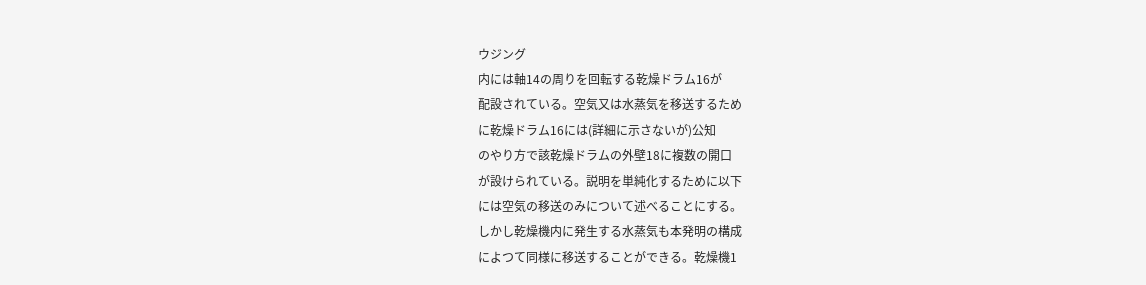ウジング
内には軸14の周りを回転する乾燥ドラム16が
配設されている。空気又は水蒸気を移送するため
に乾燥ドラム16には(詳細に示さないが)公知
のやり方で該乾燥ドラムの外壁18に複数の開口
が設けられている。説明を単純化するために以下
には空気の移送のみについて述べることにする。
しかし乾燥機内に発生する水蒸気も本発明の構成
によつて同様に移送することができる。乾燥機1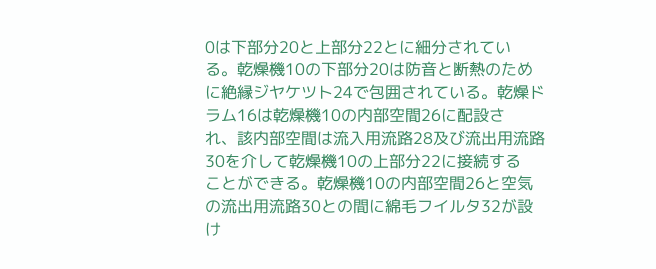0は下部分20と上部分22とに細分されてい
る。乾燥機10の下部分20は防音と断熱のため
に絶縁ジヤケツト24で包囲されている。乾燥ド
ラム16は乾燥機10の内部空間26に配設さ
れ、該内部空間は流入用流路28及び流出用流路
30を介して乾燥機10の上部分22に接続する
ことができる。乾燥機10の内部空間26と空気
の流出用流路30との間に綿毛フイルタ32が設
け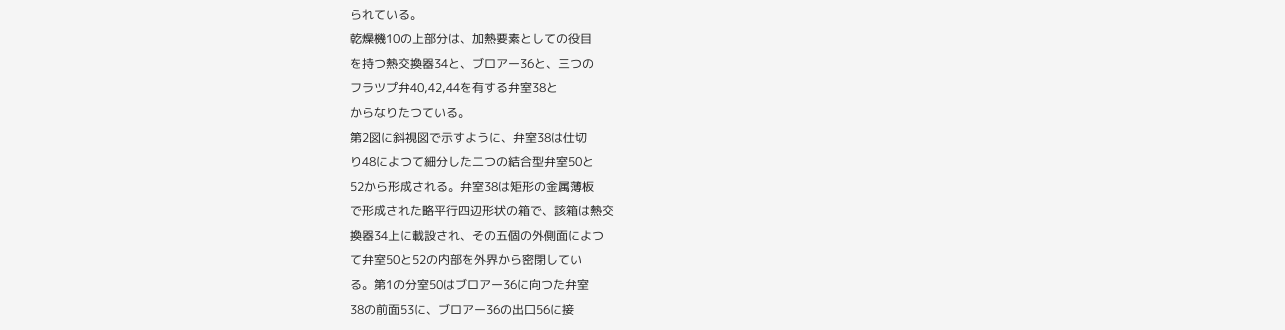られている。
乾燥機10の上部分は、加熱要素としての役目
を持つ熱交換器34と、ブロアー36と、三つの
フラツプ弁40,42,44を有する弁室38と
からなりたつている。
第2図に斜視図で示すように、弁室38は仕切
り48によつて細分した二つの結合型弁室50と
52から形成される。弁室38は矩形の金属薄板
で形成された略平行四辺形状の箱で、該箱は熱交
換器34上に載設され、その五個の外側面によつ
て弁室50と52の内部を外界から密閉してい
る。第1の分室50はブロアー36に向つた弁室
38の前面53に、ブロアー36の出口56に接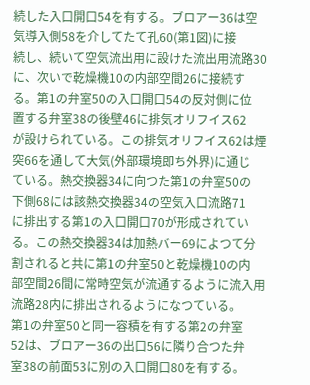続した入口開口54を有する。ブロアー36は空
気導入側58を介してたて孔60(第1図)に接
続し、続いて空気流出用に設けた流出用流路30
に、次いで乾燥機10の内部空間26に接続す
る。第1の弁室50の入口開口54の反対側に位
置する弁室38の後壁46に排気オリフイス62
が設けられている。この排気オリフイス62は煙
突66を通して大気(外部環境即ち外界)に通じ
ている。熱交換器34に向つた第1の弁室50の
下側68には該熱交換器34の空気入口流路71
に排出する第1の入口開口70が形成されてい
る。この熱交換器34は加熱バー69によつて分
割されると共に第1の弁室50と乾燥機10の内
部空間26間に常時空気が流通するように流入用
流路28内に排出されるようになつている。
第1の弁室50と同一容積を有する第2の弁室
52は、ブロアー36の出口56に隣り合つた弁
室38の前面53に別の入口開口80を有する。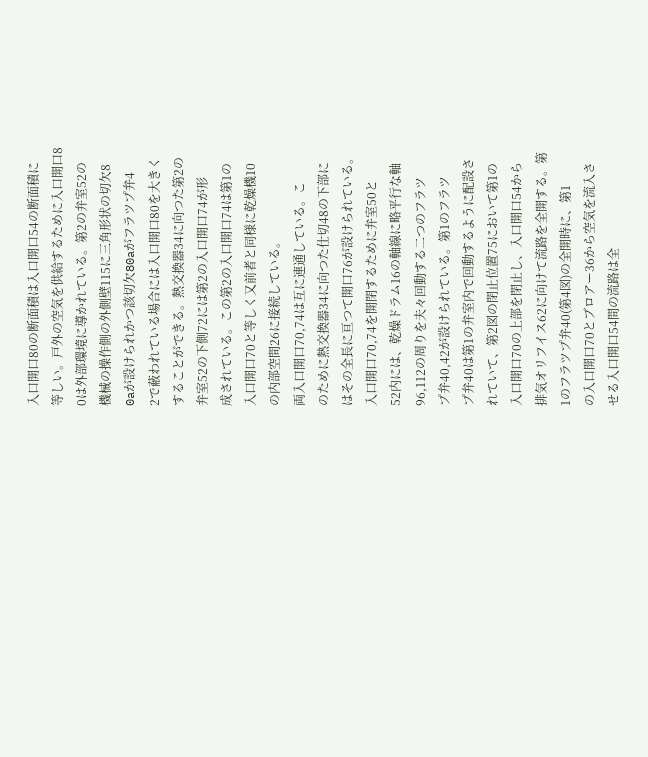入口開口80の断面積は入口開口54の断面積に
等しい。戸外の空気を供給するために入口開口8
0は外部環境に導かれている。第2の弁室52の
機械の操作側の外側壁115に三角形状の切欠8
0aが設けられかつ該切欠80aがフラツプ弁4
2で蔽われている場合には入口開口80を大きく
することができる。熱交換器34に向つた第2の
弁室52の下側72には第2の入口開口74が形
成されている。この第2の入口開口74は第1の
入口開口70と等しく又前者と同様に乾燥機10
の内部空間26に接続している。
両入口開口70,74は互に連通している。こ
のために熱交換器34に向つた仕切48の下部に
はその全長に亘つて開口76が設けられている。
入口開口70,74を開閉するために弁室50と
52内には、乾燥ドラム16の軸線に略平行な軸
96,112の周りを夫々回動する二つのフラツ
プ弁40,42が設けられている。第1のフラツ
プ弁40は第1の弁室内で回動するように配設さ
れていて、第2図の閉止位置75において第1の
入口開口70の上部を閉止し、入口開口54から
排気オリフイス62に向けて流路を全開する。第
1のフラツプ弁40(第4図)の全開時に、第1
の入口開口70とブロアー36から空気を流入さ
せる入口開口54間の流路は全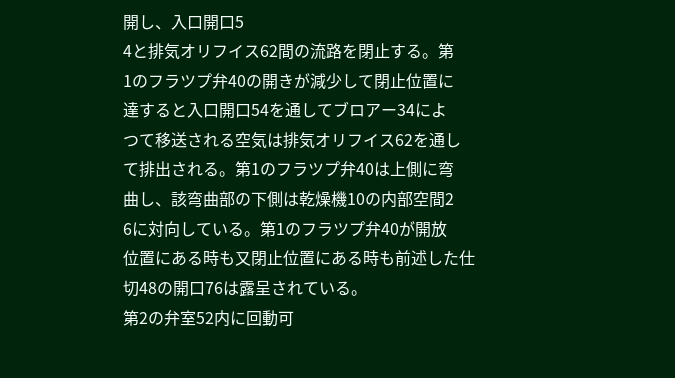開し、入口開口5
4と排気オリフイス62間の流路を閉止する。第
1のフラツプ弁40の開きが減少して閉止位置に
達すると入口開口54を通してブロアー34によ
つて移送される空気は排気オリフイス62を通し
て排出される。第1のフラツプ弁40は上側に弯
曲し、該弯曲部の下側は乾燥機10の内部空間2
6に対向している。第1のフラツプ弁40が開放
位置にある時も又閉止位置にある時も前述した仕
切48の開口76は露呈されている。
第2の弁室52内に回動可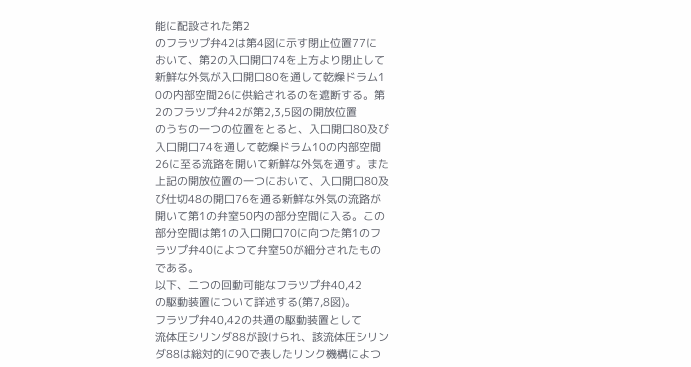能に配設された第2
のフラツプ弁42は第4図に示す閉止位置77に
おいて、第2の入口開口74を上方より閉止して
新鮮な外気が入口開口80を通して乾燥ドラム1
0の内部空間26に供給されるのを遮断する。第
2のフラツプ弁42が第2,3,5図の開放位置
のうちの一つの位置をとると、入口開口80及び
入口開口74を通して乾燥ドラム10の内部空間
26に至る流路を開いて新鮮な外気を通す。また
上記の開放位置の一つにおいて、入口開口80及
び仕切48の開口76を通る新鮮な外気の流路が
開いて第1の弁室50内の部分空間に入る。この
部分空間は第1の入口開口70に向つた第1のフ
ラツプ弁40によつて弁室50が細分されたもの
である。
以下、二つの回動可能なフラツプ弁40,42
の駆動装置について詳述する(第7,8図)。
フラツプ弁40,42の共通の駆動装置として
流体圧シリンダ88が設けられ、該流体圧シリン
ダ88は総対的に90で表したリンク機構によつ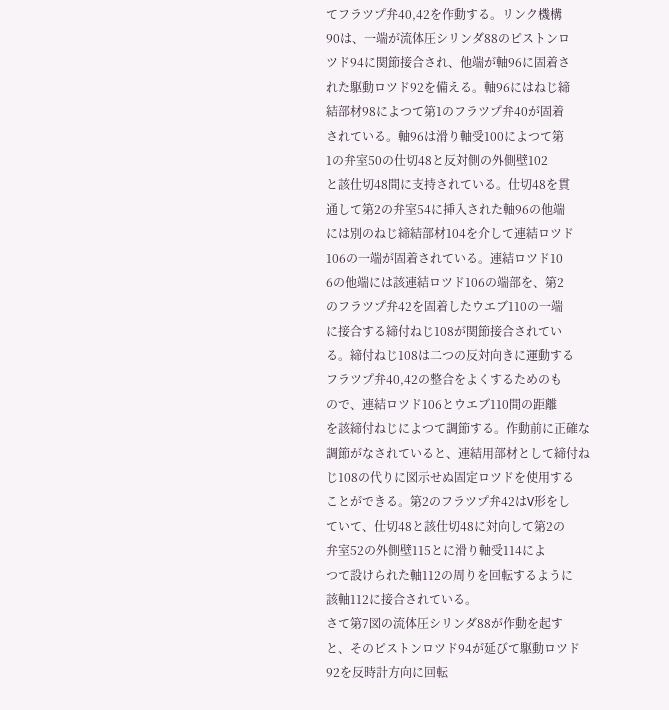てフラツプ弁40,42を作動する。リンク機構
90は、一端が流体圧シリンダ88のピストンロ
ツド94に関節接合され、他端が軸96に固着さ
れた駆動ロツド92を備える。軸96にはねじ締
結部材98によつて第1のフラツプ弁40が固着
されている。軸96は滑り軸受100によつて第
1の弁室50の仕切48と反対側の外側壁102
と該仕切48間に支持されている。仕切48を貫
通して第2の弁室54に挿入された軸96の他端
には別のねじ締結部材104を介して連結ロツド
106の一端が固着されている。連結ロツド10
6の他端には該連結ロツド106の端部を、第2
のフラツプ弁42を固着したウエブ110の一端
に接合する締付ねじ108が関節接合されてい
る。締付ねじ108は二つの反対向きに運動する
フラツプ弁40,42の整合をよくするためのも
ので、連結ロツド106とウエブ110間の距離
を該締付ねじによつて調節する。作動前に正確な
調節がなされていると、連結用部材として締付ね
じ108の代りに図示せぬ固定ロツドを使用する
ことができる。第2のフラツプ弁42はV形をし
ていて、仕切48と該仕切48に対向して第2の
弁室52の外側壁115とに滑り軸受114によ
つて設けられた軸112の周りを回転するように
該軸112に接合されている。
さて第7図の流体圧シリンダ88が作動を起す
と、そのピストンロツド94が延びて駆動ロツド
92を反時計方向に回転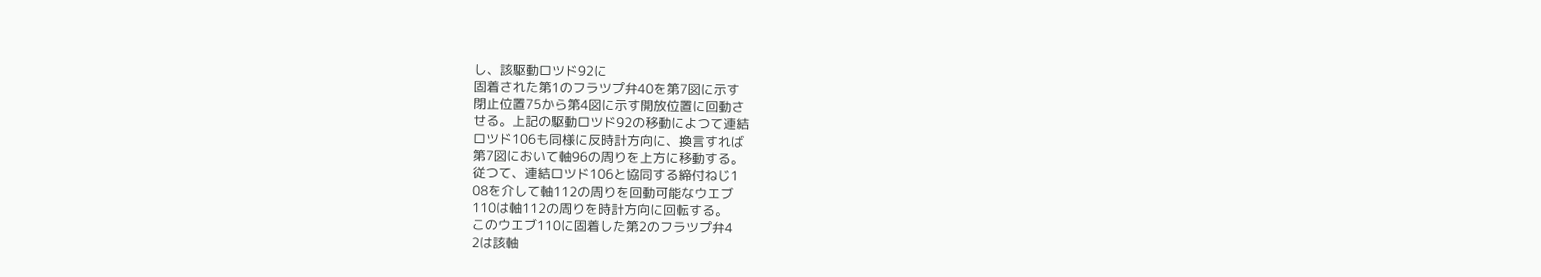し、該駆動ロツド92に
固着された第1のフラツプ弁40を第7図に示す
閉止位置75から第4図に示す開放位置に回動さ
せる。上記の駆動ロツド92の移動によつて連結
ロツド106も同様に反時計方向に、換言すれば
第7図において軸96の周りを上方に移動する。
従つて、連結ロツド106と協同する締付ねじ1
08を介して軸112の周りを回動可能なウエブ
110は軸112の周りを時計方向に回転する。
このウエブ110に固着した第2のフラツプ弁4
2は該軸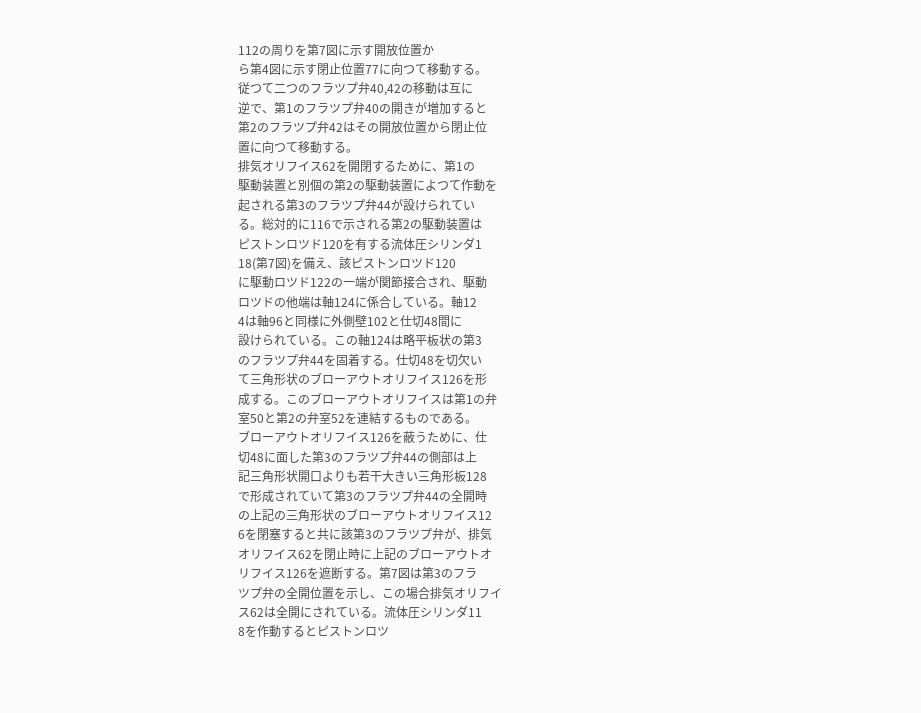112の周りを第7図に示す開放位置か
ら第4図に示す閉止位置77に向つて移動する。
従つて二つのフラツプ弁40,42の移動は互に
逆で、第1のフラツプ弁40の開きが増加すると
第2のフラツプ弁42はその開放位置から閉止位
置に向つて移動する。
排気オリフイス62を開閉するために、第1の
駆動装置と別個の第2の駆動装置によつて作動を
起される第3のフラツプ弁44が設けられてい
る。総対的に116で示される第2の駆動装置は
ピストンロツド120を有する流体圧シリンダ1
18(第7図)を備え、該ピストンロツド120
に駆動ロツド122の一端が関節接合され、駆動
ロツドの他端は軸124に係合している。軸12
4は軸96と同様に外側壁102と仕切48間に
設けられている。この軸124は略平板状の第3
のフラツプ弁44を固着する。仕切48を切欠い
て三角形状のブローアウトオリフイス126を形
成する。このブローアウトオリフイスは第1の弁
室50と第2の弁室52を連結するものである。
ブローアウトオリフイス126を蔽うために、仕
切48に面した第3のフラツプ弁44の側部は上
記三角形状開口よりも若干大きい三角形板128
で形成されていて第3のフラツプ弁44の全開時
の上記の三角形状のブローアウトオリフイス12
6を閉塞すると共に該第3のフラツプ弁が、排気
オリフイス62を閉止時に上記のブローアウトオ
リフイス126を遮断する。第7図は第3のフラ
ツプ弁の全開位置を示し、この場合排気オリフイ
ス62は全開にされている。流体圧シリンダ11
8を作動するとピストンロツ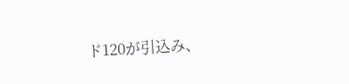ド120が引込み、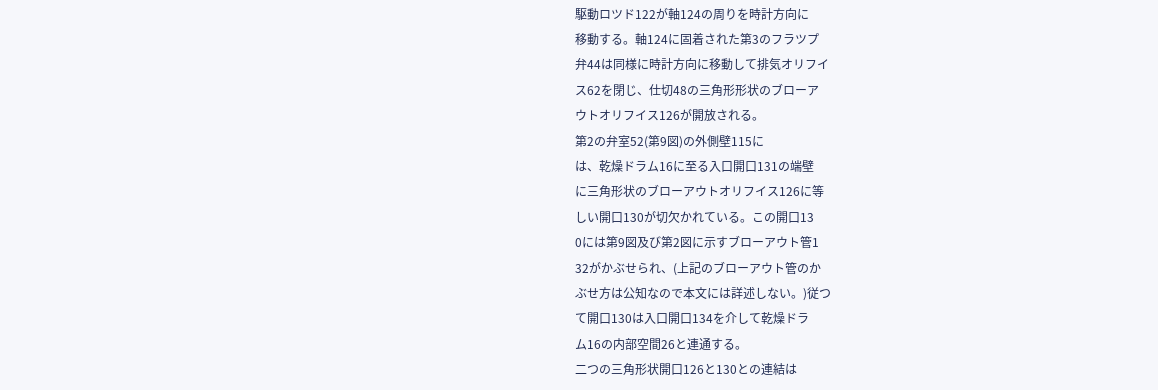駆動ロツド122が軸124の周りを時計方向に
移動する。軸124に固着された第3のフラツプ
弁44は同様に時計方向に移動して排気オリフイ
ス62を閉じ、仕切48の三角形形状のブローア
ウトオリフイス126が開放される。
第2の弁室52(第9図)の外側壁115に
は、乾燥ドラム16に至る入口開口131の端壁
に三角形状のブローアウトオリフイス126に等
しい開口130が切欠かれている。この開口13
0には第9図及び第2図に示すブローアウト管1
32がかぶせられ、(上記のブローアウト管のか
ぶせ方は公知なので本文には詳述しない。)従つ
て開口130は入口開口134を介して乾燥ドラ
ム16の内部空間26と連通する。
二つの三角形状開口126と130との連結は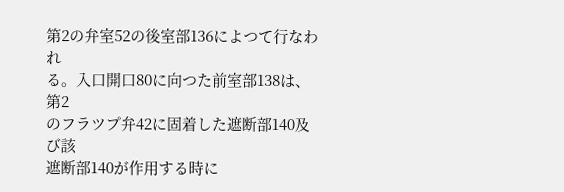第2の弁室52の後室部136によつて行なわれ
る。入口開口80に向つた前室部138は、第2
のフラツプ弁42に固着した遮断部140及び該
遮断部140が作用する時に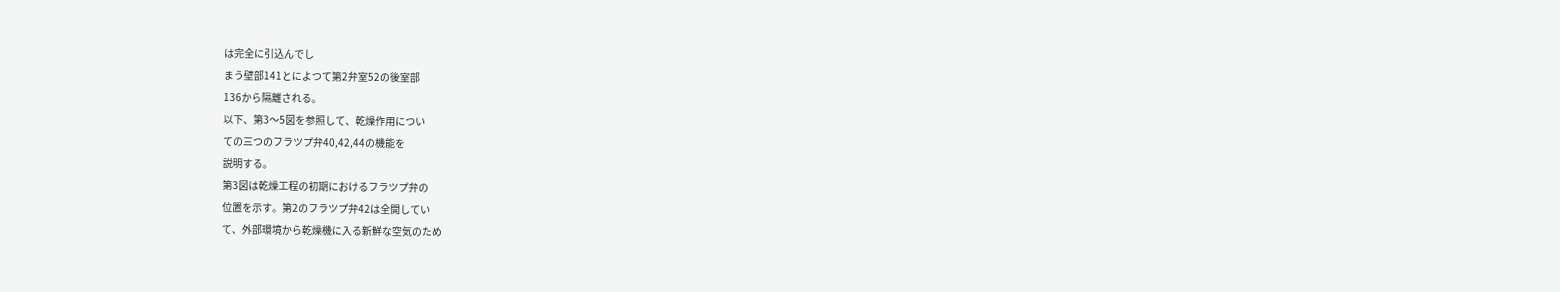は完全に引込んでし
まう壁部141とによつて第2弁室52の後室部
136から隔離される。
以下、第3〜5図を参照して、乾燥作用につい
ての三つのフラツプ弁40,42,44の機能を
説明する。
第3図は乾燥工程の初期におけるフラツプ弁の
位置を示す。第2のフラツプ弁42は全開してい
て、外部環境から乾燥機に入る新鮮な空気のため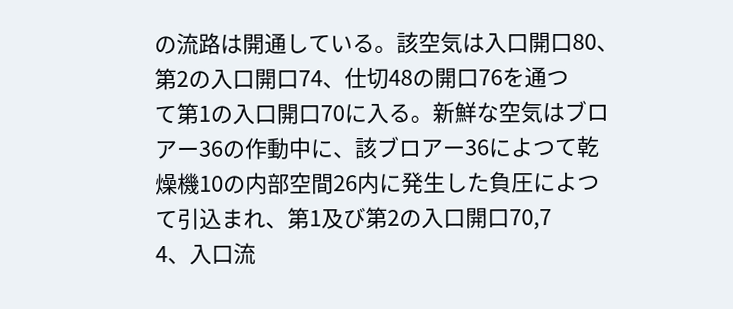の流路は開通している。該空気は入口開口80、
第2の入口開口74、仕切48の開口76を通つ
て第1の入口開口70に入る。新鮮な空気はブロ
アー36の作動中に、該ブロアー36によつて乾
燥機10の内部空間26内に発生した負圧によつ
て引込まれ、第1及び第2の入口開口70,7
4、入口流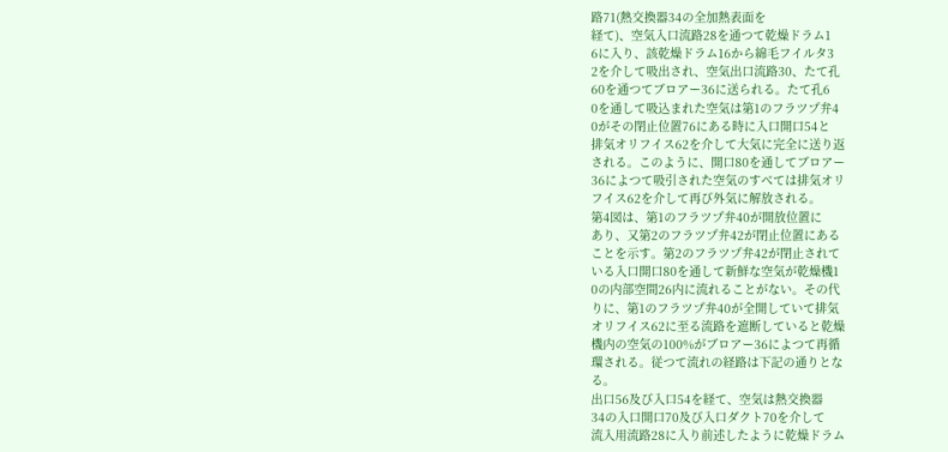路71(熱交換器34の全加熱表面を
経て)、空気入口流路28を通つて乾燥ドラム1
6に入り、該乾燥ドラム16から綿毛フイルタ3
2を介して吸出され、空気出口流路30、たて孔
60を通つてブロアー36に送られる。たて孔6
0を通して吸込まれた空気は第1のフラツプ弁4
0がその閉止位置76にある時に入口開口54と
排気オリフイス62を介して大気に完全に送り返
される。このように、開口80を通してブロアー
36によつて吸引された空気のすべては排気オリ
フイス62を介して再び外気に解放される。
第4図は、第1のフラツプ弁40が開放位置に
あり、又第2のフラツプ弁42が閉止位置にある
ことを示す。第2のフラツプ弁42が閉止されて
いる入口開口80を通して新鮮な空気が乾燥機1
0の内部空間26内に流れることがない。その代
りに、第1のフラツプ弁40が全開していて排気
オリフイス62に至る流路を遮断していると乾燥
機内の空気の100%がブロアー36によつて再循
環される。従つて流れの経路は下記の通りとな
る。
出口56及び入口54を経て、空気は熱交換器
34の入口開口70及び入口ダクト70を介して
流入用流路28に入り前述したように乾燥ドラム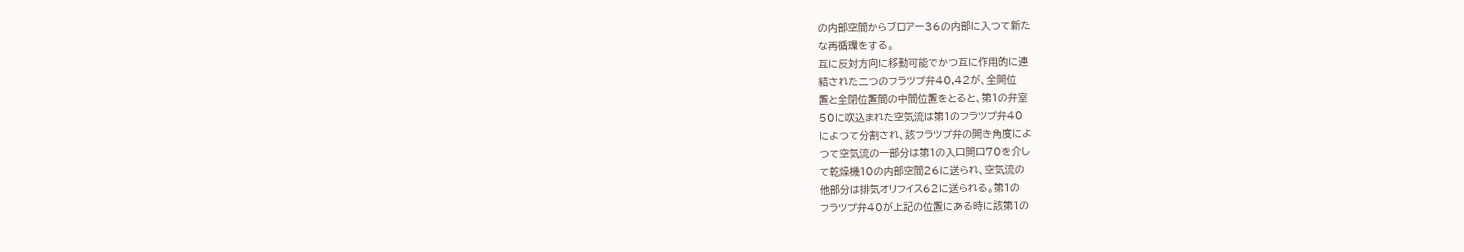の内部空間からブロアー36の内部に入つて新た
な再循環をする。
互に反対方向に移動可能でかつ互に作用的に連
結された二つのフラツプ弁40,42が、全開位
置と全閉位置間の中間位置をとると、第1の弁室
50に吹込まれた空気流は第1のフラツプ弁40
によつて分割され、該フラツプ弁の開き角度によ
つて空気流の一部分は第1の入口開口70を介し
て乾燥機10の内部空間26に送られ、空気流の
他部分は排気オリフイス62に送られる。第1の
フラツプ弁40が上記の位置にある時に該第1の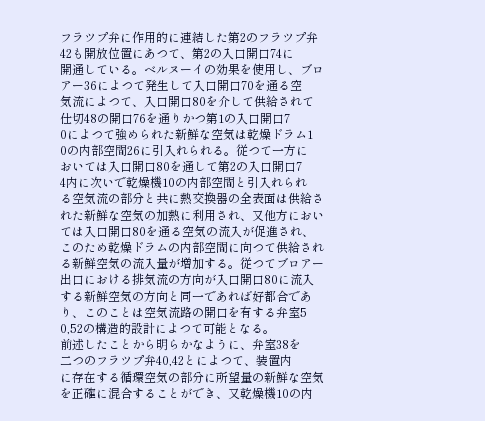フラツプ弁に作用的に連結した第2のフラツプ弁
42も開放位置にあつて、第2の入口開口74に
開通している。ベルヌーイの効果を使用し、ブロ
アー36によつて発生して入口開口70を通る空
気流によつて、入口開口80を介して供給されて
仕切48の開口76を通りかつ第1の入口開口7
0によつて強められた新鮮な空気は乾燥ドラム1
0の内部空間26に引入れられる。従つて一方に
おいては入口開口80を通して第2の入口開口7
4内に次いで乾燥機10の内部空間と引入れられ
る空気流の部分と共に熱交換器の全表面は供給さ
れた新鮮な空気の加熱に利用され、又他方におい
ては入口開口80を通る空気の流入が促進され、
このため乾燥ドラムの内部空間に向つて供給され
る新鮮空気の流入量が増加する。従つてブロアー
出口における排気流の方向が入口開口80に流入
する新鮮空気の方向と同一であれば好都合であ
り、このことは空気流路の開口を有する弁室5
0,52の構造的設計によつて可能となる。
前述したことから明らかなように、弁室38を
二つのフラツプ弁40,42とによつて、装置内
に存在する循環空気の部分に所望量の新鮮な空気
を正確に混合することができ、又乾燥機10の内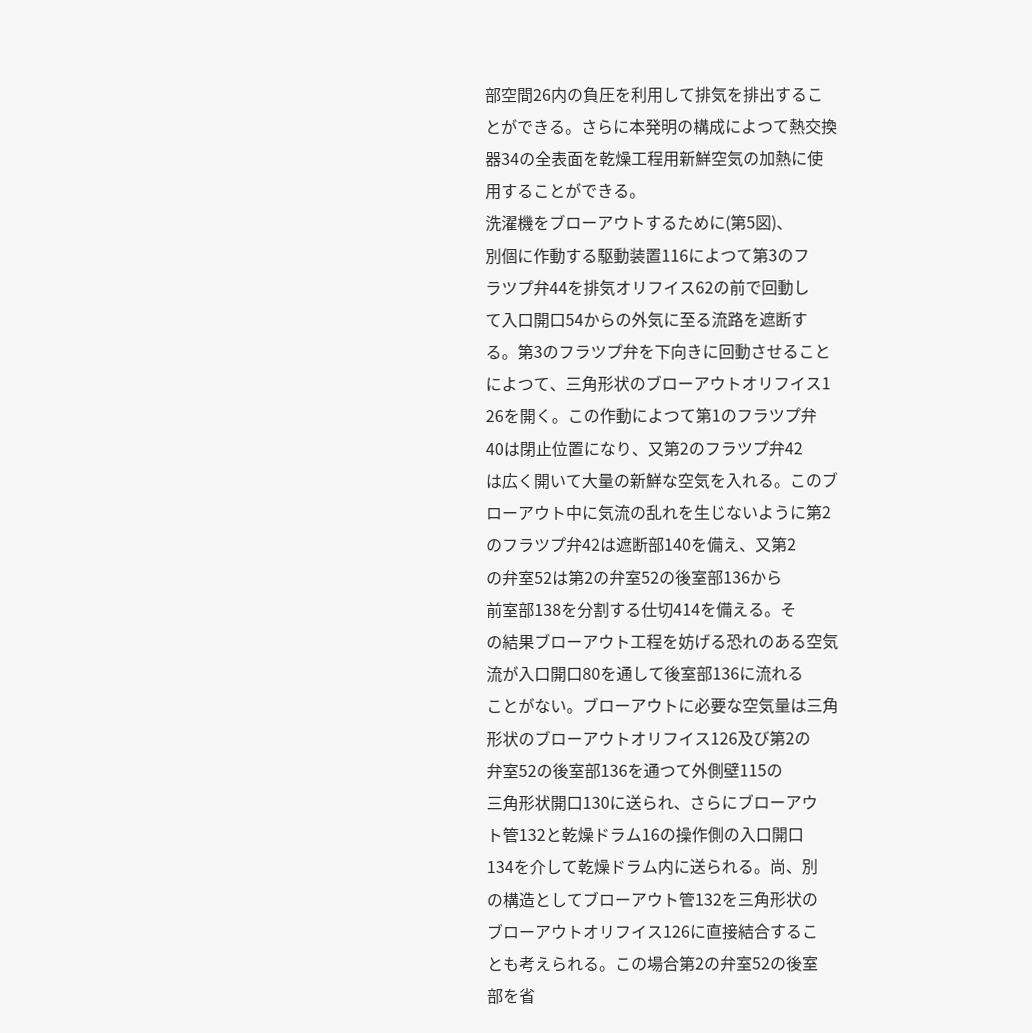部空間26内の負圧を利用して排気を排出するこ
とができる。さらに本発明の構成によつて熱交換
器34の全表面を乾燥工程用新鮮空気の加熱に使
用することができる。
洗濯機をブローアウトするために(第5図)、
別個に作動する駆動装置116によつて第3のフ
ラツプ弁44を排気オリフイス62の前で回動し
て入口開口54からの外気に至る流路を遮断す
る。第3のフラツプ弁を下向きに回動させること
によつて、三角形状のブローアウトオリフイス1
26を開く。この作動によつて第1のフラツプ弁
40は閉止位置になり、又第2のフラツプ弁42
は広く開いて大量の新鮮な空気を入れる。このブ
ローアウト中に気流の乱れを生じないように第2
のフラツプ弁42は遮断部140を備え、又第2
の弁室52は第2の弁室52の後室部136から
前室部138を分割する仕切414を備える。そ
の結果ブローアウト工程を妨げる恐れのある空気
流が入口開口80を通して後室部136に流れる
ことがない。ブローアウトに必要な空気量は三角
形状のブローアウトオリフイス126及び第2の
弁室52の後室部136を通つて外側壁115の
三角形状開口130に送られ、さらにブローアウ
ト管132と乾燥ドラム16の操作側の入口開口
134を介して乾燥ドラム内に送られる。尚、別
の構造としてブローアウト管132を三角形状の
ブローアウトオリフイス126に直接結合するこ
とも考えられる。この場合第2の弁室52の後室
部を省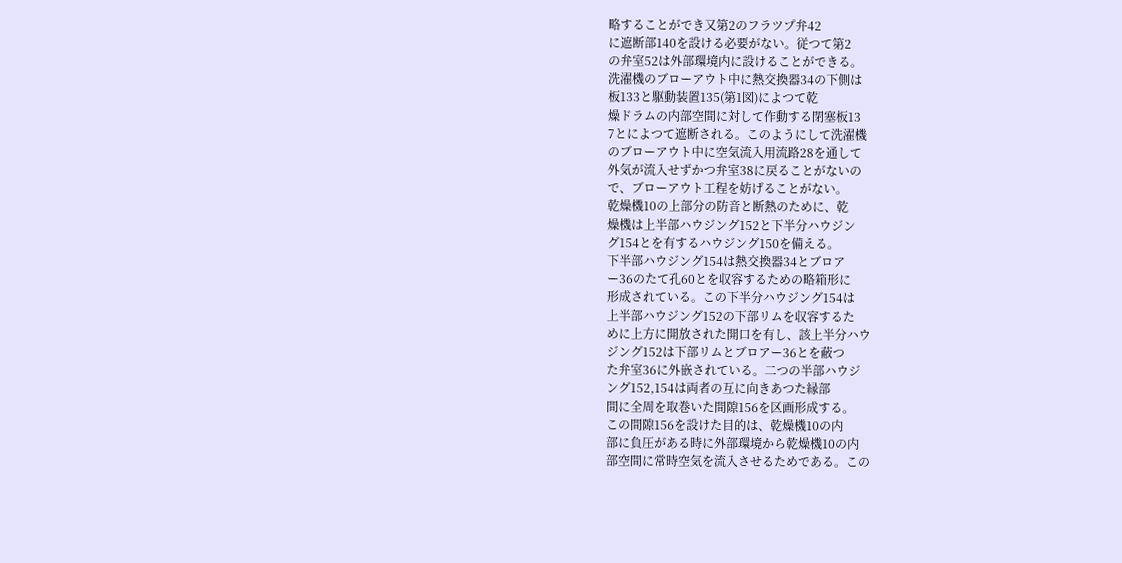略することができ又第2のフラツプ弁42
に遮断部140を設ける必要がない。従つて第2
の弁室52は外部環境内に設けることができる。
洗濯機のブローアウト中に熱交換器34の下側は
板133と駆動装置135(第1図)によつて乾
燥ドラムの内部空間に対して作動する閉塞板13
7とによつて遮断される。このようにして洗濯機
のブローアウト中に空気流入用流路28を通して
外気が流入せずかつ弁室38に戻ることがないの
で、ブローアウト工程を妨げることがない。
乾燥機10の上部分の防音と断熱のために、乾
燥機は上半部ハウジング152と下半分ハウジン
グ154とを有するハウジング150を備える。
下半部ハウジング154は熱交換器34とブロア
ー36のたて孔60とを収容するための略箱形に
形成されている。この下半分ハウジング154は
上半部ハウジング152の下部リムを収容するた
めに上方に開放された開口を有し、該上半分ハウ
ジング152は下部リムとブロアー36とを蔽つ
た弁室36に外嵌されている。二つの半部ハウジ
ング152,154は両者の互に向きあつた縁部
間に全周を取巻いた間隙156を区画形成する。
この間隙156を設けた目的は、乾燥機10の内
部に負圧がある時に外部環境から乾燥機10の内
部空間に常時空気を流入させるためである。この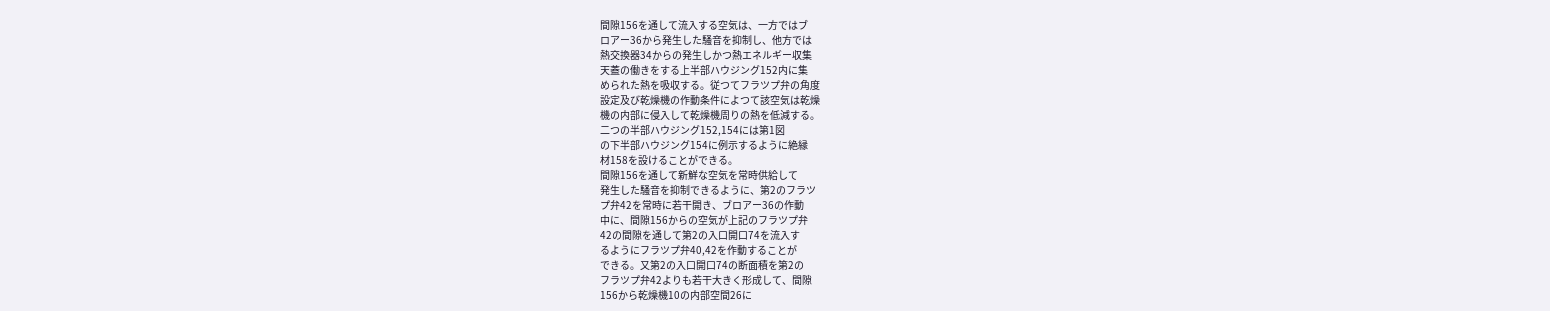間隙156を通して流入する空気は、一方ではブ
ロアー36から発生した騒音を抑制し、他方では
熱交換器34からの発生しかつ熱エネルギー収集
天蓋の働きをする上半部ハウジング152内に集
められた熱を吸収する。従つてフラツプ弁の角度
設定及び乾燥機の作動条件によつて該空気は乾燥
機の内部に侵入して乾燥機周りの熱を低減する。
二つの半部ハウジング152,154には第1図
の下半部ハウジング154に例示するように絶縁
材158を設けることができる。
間隙156を通して新鮮な空気を常時供給して
発生した騒音を抑制できるように、第2のフラツ
プ弁42を常時に若干開き、ブロアー36の作動
中に、間隙156からの空気が上記のフラツプ弁
42の間隙を通して第2の入口開口74を流入す
るようにフラツプ弁40,42を作動することが
できる。又第2の入口開口74の断面積を第2の
フラツプ弁42よりも若干大きく形成して、間隙
156から乾燥機10の内部空間26に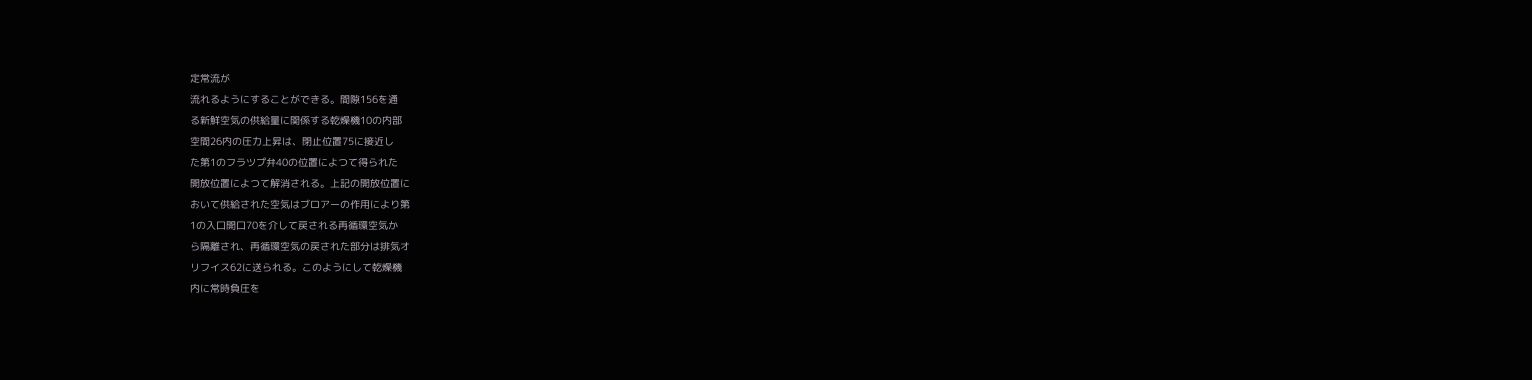定常流が
流れるようにすることができる。間隙156を通
る新鮮空気の供給量に関係する乾燥機10の内部
空間26内の圧力上昇は、閉止位置75に接近し
た第1のフラツプ弁40の位置によつて得られた
開放位置によつて解消される。上記の開放位置に
おいて供給された空気はブロアーの作用により第
1の入口開口70を介して戻される再循環空気か
ら隔離され、再循環空気の戻された部分は排気オ
リフイス62に送られる。このようにして乾燥機
内に常時負圧を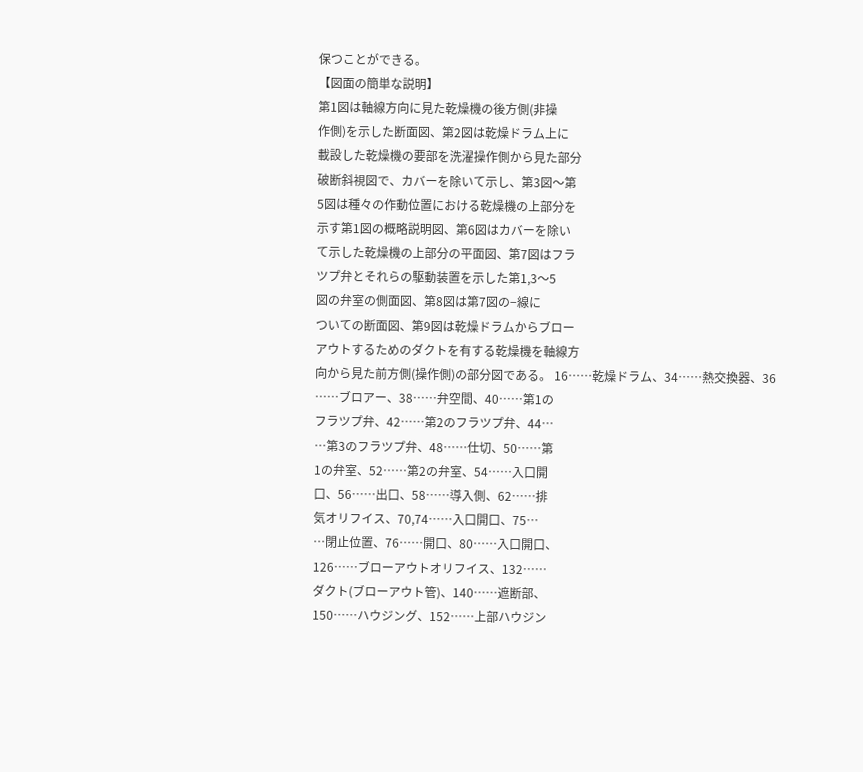保つことができる。
【図面の簡単な説明】
第1図は軸線方向に見た乾燥機の後方側(非操
作側)を示した断面図、第2図は乾燥ドラム上に
載設した乾燥機の要部を洗濯操作側から見た部分
破断斜視図で、カバーを除いて示し、第3図〜第
5図は種々の作動位置における乾燥機の上部分を
示す第1図の概略説明図、第6図はカバーを除い
て示した乾燥機の上部分の平面図、第7図はフラ
ツプ弁とそれらの駆動装置を示した第1,3〜5
図の弁室の側面図、第8図は第7図の−線に
ついての断面図、第9図は乾燥ドラムからブロー
アウトするためのダクトを有する乾燥機を軸線方
向から見た前方側(操作側)の部分図である。 16……乾燥ドラム、34……熱交換器、36
……ブロアー、38……弁空間、40……第1の
フラツプ弁、42……第2のフラツプ弁、44…
…第3のフラツプ弁、48……仕切、50……第
1の弁室、52……第2の弁室、54……入口開
口、56……出口、58……導入側、62……排
気オリフイス、70,74……入口開口、75…
…閉止位置、76……開口、80……入口開口、
126……ブローアウトオリフイス、132……
ダクト(ブローアウト管)、140……遮断部、
150……ハウジング、152……上部ハウジン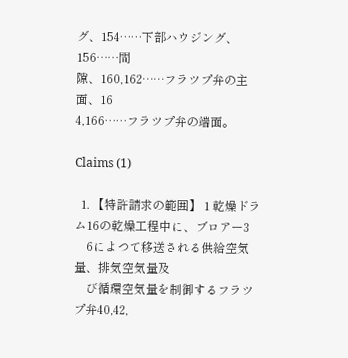グ、154……下部ハウジング、156……間
隙、160,162……フラツプ弁の主面、16
4,166……フラツプ弁の端面。

Claims (1)

  1. 【特許請求の範囲】 1 乾燥ドラム16の乾燥工程中に、ブロアー3
    6によつて移送される供給空気量、排気空気量及
    び循環空気量を制御するフラツプ弁40,42,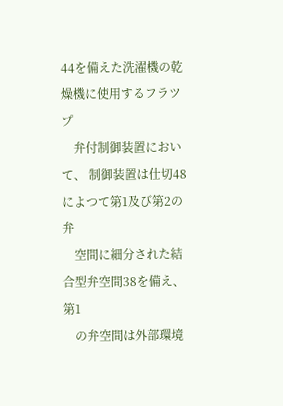44を備えた洗濯機の乾燥機に使用するフラツプ
    弁付制御装置において、 制御装置は仕切48によつて第1及び第2の弁
    空間に細分された結合型弁空間38を備え、第1
    の弁空間は外部環境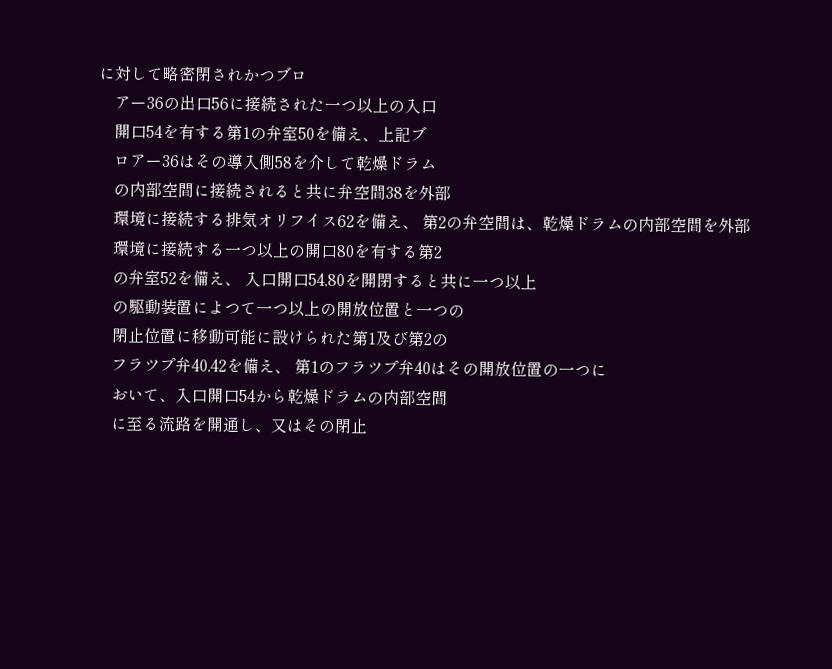に対して略密閉されかつブロ
    アー36の出口56に接続された一つ以上の入口
    開口54を有する第1の弁室50を備え、上記ブ
    ロアー36はその導入側58を介して乾燥ドラム
    の内部空間に接続されると共に弁空間38を外部
    環境に接続する排気オリフイス62を備え、 第2の弁空間は、乾燥ドラムの内部空間を外部
    環境に接続する一つ以上の開口80を有する第2
    の弁室52を備え、 入口開口54,80を開閉すると共に一つ以上
    の駆動装置によつて一つ以上の開放位置と一つの
    閉止位置に移動可能に設けられた第1及び第2の
    フラツプ弁40,42を備え、 第1のフラツプ弁40はその開放位置の一つに
    おいて、入口開口54から乾燥ドラムの内部空間
    に至る流路を開通し、又はその閉止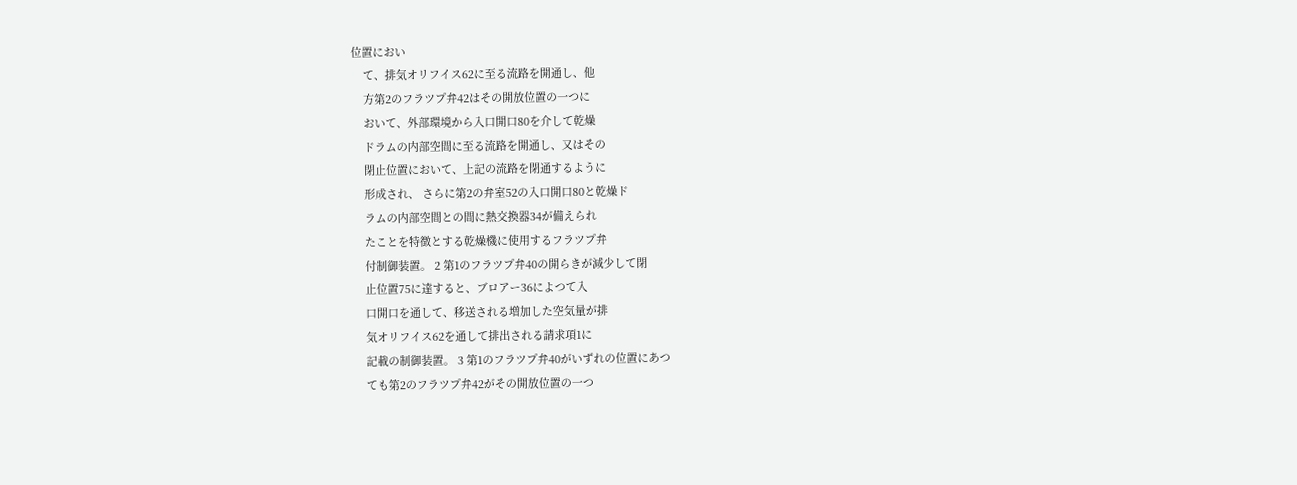位置におい
    て、排気オリフイス62に至る流路を開通し、他
    方第2のフラツプ弁42はその開放位置の一つに
    おいて、外部環境から入口開口80を介して乾燥
    ドラムの内部空間に至る流路を開通し、又はその
    閉止位置において、上記の流路を閉通するように
    形成され、 さらに第2の弁室52の入口開口80と乾燥ド
    ラムの内部空間との間に熱交換器34が備えられ
    たことを特徴とする乾燥機に使用するフラツプ弁
    付制御装置。 2 第1のフラツプ弁40の開らきが減少して閉
    止位置75に達すると、ブロアー36によつて入
    口開口を通して、移送される増加した空気量が排
    気オリフイス62を通して排出される請求項1に
    記載の制御装置。 3 第1のフラツプ弁40がいずれの位置にあつ
    ても第2のフラツプ弁42がその開放位置の一つ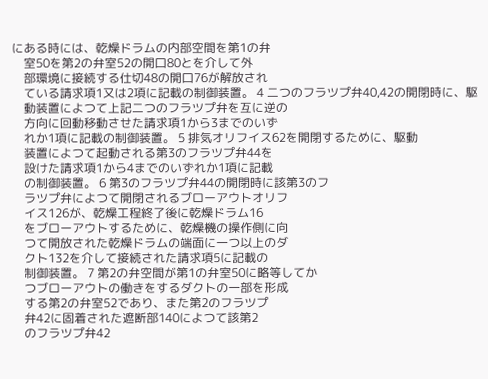にある時には、乾燥ドラムの内部空間を第1の弁
    室50を第2の弁室52の開口80とを介して外
    部環境に接続する仕切48の開口76が解放され
    ている請求項1又は2項に記載の制御装置。 4 二つのフラツプ弁40,42の開閉時に、駆
    動装置によつて上記二つのフラツプ弁を互に逆の
    方向に回動移動させた請求項1から3までのいず
    れか1項に記載の制御装置。 5 排気オリフイス62を開閉するために、駆動
    装置によつて起動される第3のフラツプ弁44を
    設けた請求項1から4までのいずれか1項に記載
    の制御装置。 6 第3のフラツプ弁44の開閉時に該第3のフ
    ラツプ弁によつて開閉されるブローアウトオリフ
    イス126が、乾燥工程終了後に乾燥ドラム16
    をブローアウトするために、乾燥機の操作側に向
    つて開放された乾燥ドラムの端面に一つ以上のダ
    クト132を介して接続された請求項5に記載の
    制御装置。 7 第2の弁空間が第1の弁室50に略等してか
    つブローアウトの働きをするダクトの一部を形成
    する第2の弁室52であり、また第2のフラツプ
    弁42に固着された遮断部140によつて該第2
    のフラツプ弁42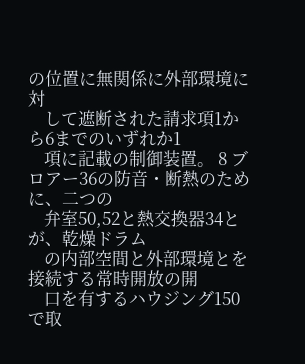の位置に無関係に外部環境に対
    して遮断された請求項1から6までのいずれか1
    項に記載の制御装置。 8 ブロアー36の防音・断熱のために、二つの
    弁室50,52と熱交換器34とが、乾燥ドラム
    の内部空間と外部環境とを接続する常時開放の開
    口を有するハウジング150で取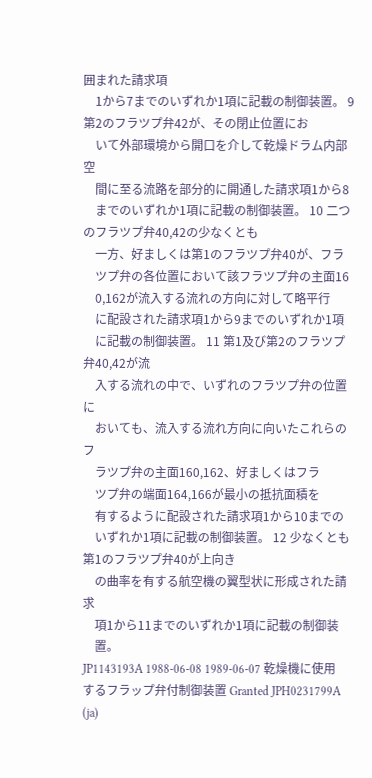囲まれた請求項
    1から7までのいずれか1項に記載の制御装置。 9 第2のフラツプ弁42が、その閉止位置にお
    いて外部環境から開口を介して乾燥ドラム内部空
    間に至る流路を部分的に開通した請求項1から8
    までのいずれか1項に記載の制御装置。 10 二つのフラツプ弁40,42の少なくとも
    一方、好ましくは第1のフラツプ弁40が、フラ
    ツプ弁の各位置において該フラツプ弁の主面16
    0,162が流入する流れの方向に対して略平行
    に配設された請求項1から9までのいずれか1項
    に記載の制御装置。 11 第1及び第2のフラツプ弁40,42が流
    入する流れの中で、いずれのフラツプ弁の位置に
    おいても、流入する流れ方向に向いたこれらのフ
    ラツプ弁の主面160,162、好ましくはフラ
    ツプ弁の端面164,166が最小の抵抗面積を
    有するように配設された請求項1から10までの
    いずれか1項に記載の制御装置。 12 少なくとも第1のフラツプ弁40が上向き
    の曲率を有する航空機の翼型状に形成された請求
    項1から11までのいずれか1項に記載の制御装
    置。
JP1143193A 1988-06-08 1989-06-07 乾燥機に使用するフラップ弁付制御装置 Granted JPH0231799A (ja)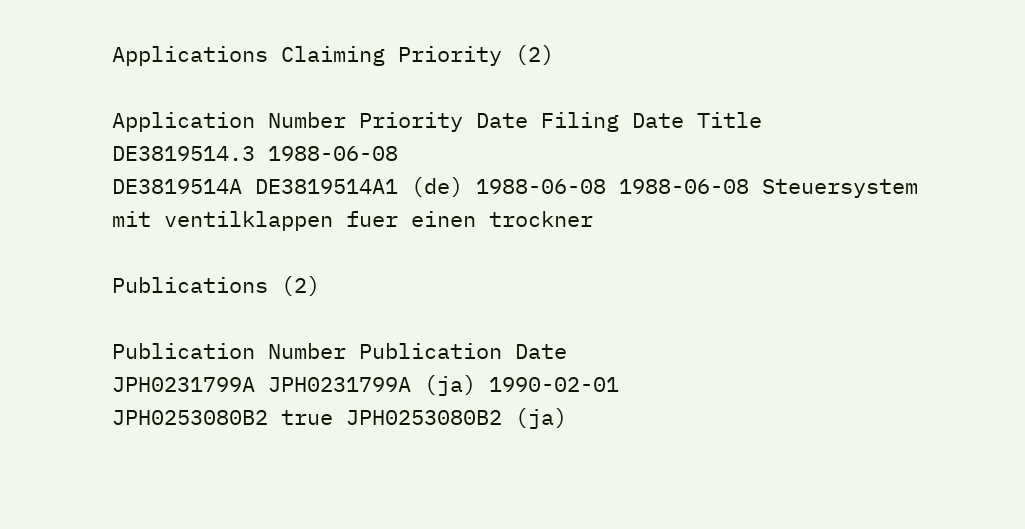Applications Claiming Priority (2)

Application Number Priority Date Filing Date Title
DE3819514.3 1988-06-08
DE3819514A DE3819514A1 (de) 1988-06-08 1988-06-08 Steuersystem mit ventilklappen fuer einen trockner

Publications (2)

Publication Number Publication Date
JPH0231799A JPH0231799A (ja) 1990-02-01
JPH0253080B2 true JPH0253080B2 (ja)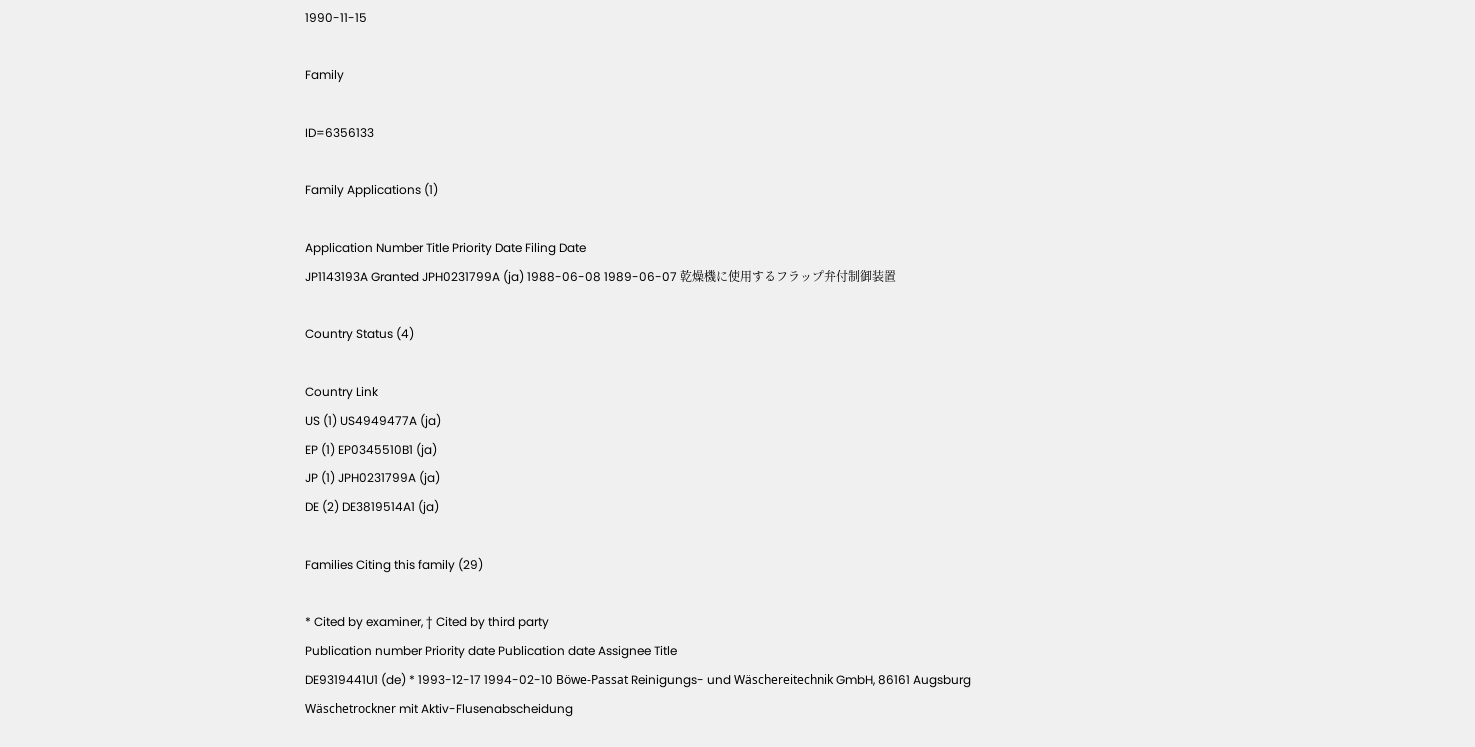1990-11-15

Family

ID=6356133

Family Applications (1)

Application Number Title Priority Date Filing Date
JP1143193A Granted JPH0231799A (ja) 1988-06-08 1989-06-07 乾燥機に使用するフラップ弁付制御装置

Country Status (4)

Country Link
US (1) US4949477A (ja)
EP (1) EP0345510B1 (ja)
JP (1) JPH0231799A (ja)
DE (2) DE3819514A1 (ja)

Families Citing this family (29)

* Cited by examiner, † Cited by third party
Publication number Priority date Publication date Assignee Title
DE9319441U1 (de) * 1993-12-17 1994-02-10 Böwe-Passat Reinigungs- und Wäschereitechnik GmbH, 86161 Augsburg Wäschetrockner mit Aktiv-Flusenabscheidung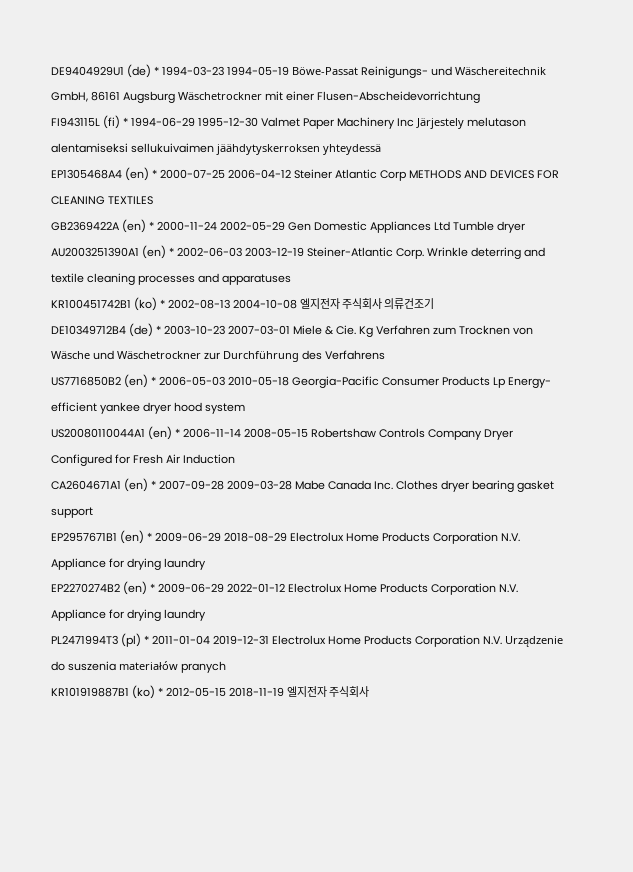DE9404929U1 (de) * 1994-03-23 1994-05-19 Böwe-Passat Reinigungs- und Wäschereitechnik GmbH, 86161 Augsburg Wäschetrockner mit einer Flusen-Abscheidevorrichtung
FI943115L (fi) * 1994-06-29 1995-12-30 Valmet Paper Machinery Inc Järjestely melutason alentamiseksi sellukuivaimen jäähdytyskerroksen yhteydessä
EP1305468A4 (en) * 2000-07-25 2006-04-12 Steiner Atlantic Corp METHODS AND DEVICES FOR CLEANING TEXTILES
GB2369422A (en) * 2000-11-24 2002-05-29 Gen Domestic Appliances Ltd Tumble dryer
AU2003251390A1 (en) * 2002-06-03 2003-12-19 Steiner-Atlantic Corp. Wrinkle deterring and textile cleaning processes and apparatuses
KR100451742B1 (ko) * 2002-08-13 2004-10-08 엘지전자 주식회사 의류건조기
DE10349712B4 (de) * 2003-10-23 2007-03-01 Miele & Cie. Kg Verfahren zum Trocknen von Wäsche und Wäschetrockner zur Durchführung des Verfahrens
US7716850B2 (en) * 2006-05-03 2010-05-18 Georgia-Pacific Consumer Products Lp Energy-efficient yankee dryer hood system
US20080110044A1 (en) * 2006-11-14 2008-05-15 Robertshaw Controls Company Dryer Configured for Fresh Air Induction
CA2604671A1 (en) * 2007-09-28 2009-03-28 Mabe Canada Inc. Clothes dryer bearing gasket support
EP2957671B1 (en) * 2009-06-29 2018-08-29 Electrolux Home Products Corporation N.V. Appliance for drying laundry
EP2270274B2 (en) * 2009-06-29 2022-01-12 Electrolux Home Products Corporation N.V. Appliance for drying laundry
PL2471994T3 (pl) * 2011-01-04 2019-12-31 Electrolux Home Products Corporation N.V. Urządzenie do suszenia materiałów pranych
KR101919887B1 (ko) * 2012-05-15 2018-11-19 엘지전자 주식회사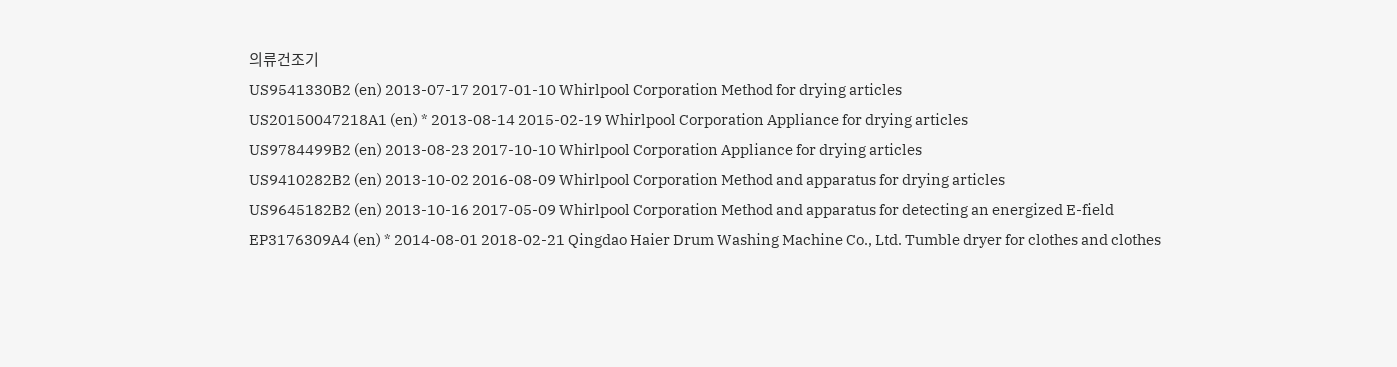의류건조기
US9541330B2 (en) 2013-07-17 2017-01-10 Whirlpool Corporation Method for drying articles
US20150047218A1 (en) * 2013-08-14 2015-02-19 Whirlpool Corporation Appliance for drying articles
US9784499B2 (en) 2013-08-23 2017-10-10 Whirlpool Corporation Appliance for drying articles
US9410282B2 (en) 2013-10-02 2016-08-09 Whirlpool Corporation Method and apparatus for drying articles
US9645182B2 (en) 2013-10-16 2017-05-09 Whirlpool Corporation Method and apparatus for detecting an energized E-field
EP3176309A4 (en) * 2014-08-01 2018-02-21 Qingdao Haier Drum Washing Machine Co., Ltd. Tumble dryer for clothes and clothes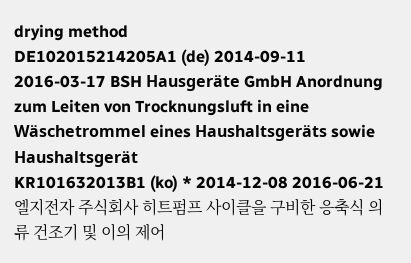drying method
DE102015214205A1 (de) 2014-09-11 2016-03-17 BSH Hausgeräte GmbH Anordnung zum Leiten von Trocknungsluft in eine Wäschetrommel eines Haushaltsgeräts sowie Haushaltsgerät
KR101632013B1 (ko) * 2014-12-08 2016-06-21 엘지전자 주식회사 히트펌프 사이클을 구비한 응축식 의류 건조기 및 이의 제어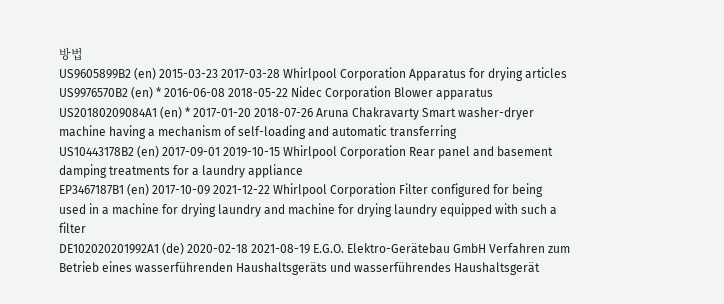방법
US9605899B2 (en) 2015-03-23 2017-03-28 Whirlpool Corporation Apparatus for drying articles
US9976570B2 (en) * 2016-06-08 2018-05-22 Nidec Corporation Blower apparatus
US20180209084A1 (en) * 2017-01-20 2018-07-26 Aruna Chakravarty Smart washer-dryer machine having a mechanism of self-loading and automatic transferring
US10443178B2 (en) 2017-09-01 2019-10-15 Whirlpool Corporation Rear panel and basement damping treatments for a laundry appliance
EP3467187B1 (en) 2017-10-09 2021-12-22 Whirlpool Corporation Filter configured for being used in a machine for drying laundry and machine for drying laundry equipped with such a filter
DE102020201992A1 (de) 2020-02-18 2021-08-19 E.G.O. Elektro-Gerätebau GmbH Verfahren zum Betrieb eines wasserführenden Haushaltsgeräts und wasserführendes Haushaltsgerät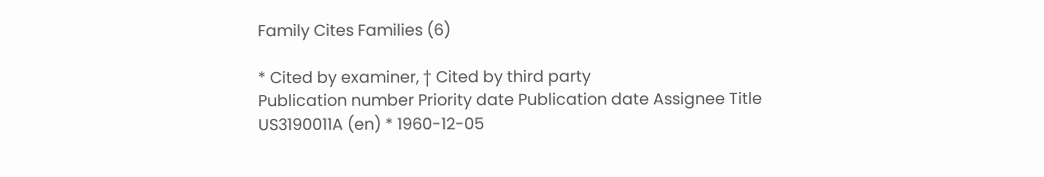Family Cites Families (6)

* Cited by examiner, † Cited by third party
Publication number Priority date Publication date Assignee Title
US3190011A (en) * 1960-12-05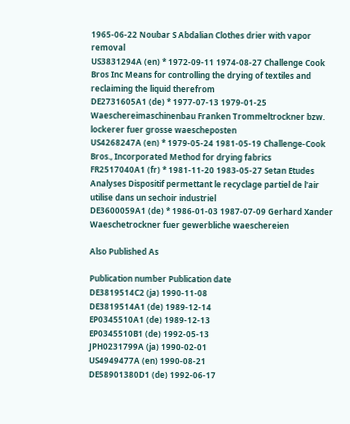1965-06-22 Noubar S Abdalian Clothes drier with vapor removal
US3831294A (en) * 1972-09-11 1974-08-27 Challenge Cook Bros Inc Means for controlling the drying of textiles and reclaiming the liquid therefrom
DE2731605A1 (de) * 1977-07-13 1979-01-25 Waeschereimaschinenbau Franken Trommeltrockner bzw. lockerer fuer grosse waescheposten
US4268247A (en) * 1979-05-24 1981-05-19 Challenge-Cook Bros., Incorporated Method for drying fabrics
FR2517040A1 (fr) * 1981-11-20 1983-05-27 Setan Etudes Analyses Dispositif permettant le recyclage partiel de l'air utilise dans un sechoir industriel
DE3600059A1 (de) * 1986-01-03 1987-07-09 Gerhard Xander Waeschetrockner fuer gewerbliche waeschereien

Also Published As

Publication number Publication date
DE3819514C2 (ja) 1990-11-08
DE3819514A1 (de) 1989-12-14
EP0345510A1 (de) 1989-12-13
EP0345510B1 (de) 1992-05-13
JPH0231799A (ja) 1990-02-01
US4949477A (en) 1990-08-21
DE58901380D1 (de) 1992-06-17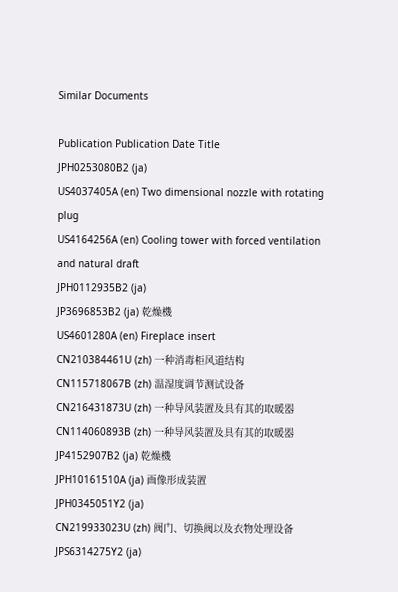Similar Documents

Publication Publication Date Title
JPH0253080B2 (ja)
US4037405A (en) Two dimensional nozzle with rotating plug
US4164256A (en) Cooling tower with forced ventilation and natural draft
JPH0112935B2 (ja)
JP3696853B2 (ja) 乾燥機
US4601280A (en) Fireplace insert
CN210384461U (zh) 一种消毒柜风道结构
CN115718067B (zh) 温湿度调节测试设备
CN216431873U (zh) 一种导风装置及具有其的取暖器
CN114060893B (zh) 一种导风装置及具有其的取暖器
JP4152907B2 (ja) 乾燥機
JPH10161510A (ja) 画像形成装置
JPH0345051Y2 (ja)
CN219933023U (zh) 阀门、切换阀以及衣物处理设备
JPS6314275Y2 (ja)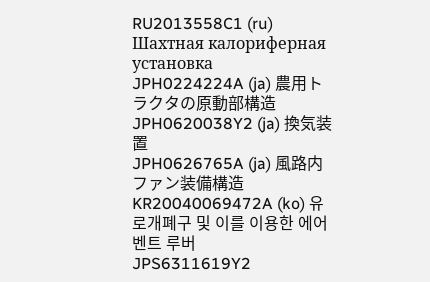RU2013558C1 (ru) Шахтная калориферная установка
JPH0224224A (ja) 農用トラクタの原動部構造
JPH0620038Y2 (ja) 換気装置
JPH0626765A (ja) 風路内ファン装備構造
KR20040069472A (ko) 유로개폐구 및 이를 이용한 에어벤트 루버
JPS6311619Y2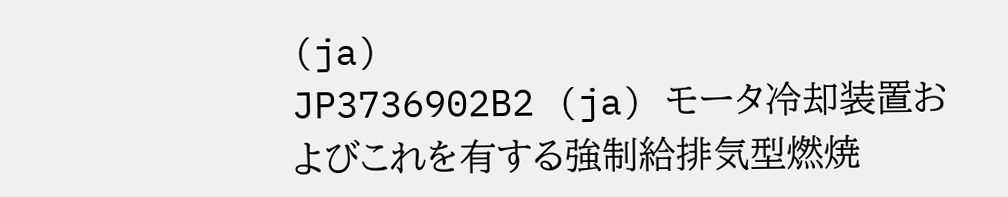(ja)
JP3736902B2 (ja) モータ冷却装置およびこれを有する強制給排気型燃焼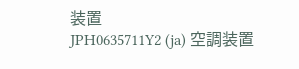装置
JPH0635711Y2 (ja) 空調装置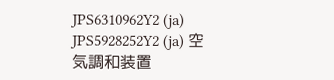JPS6310962Y2 (ja)
JPS5928252Y2 (ja) 空気調和装置